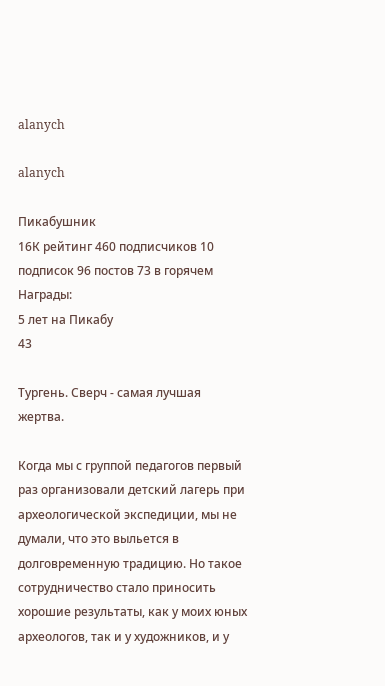alanych

alanych

Пикабушник
16К рейтинг 460 подписчиков 10 подписок 96 постов 73 в горячем
Награды:
5 лет на Пикабу
43

Тургень. Сверч - самая лучшая жертва.

Когда мы с группой педагогов первый раз организовали детский лагерь при археологической экспедиции, мы не думали, что это выльется в долговременную традицию. Но такое сотрудничество стало приносить хорошие результаты, как у моих юных археологов, так и у художников, и у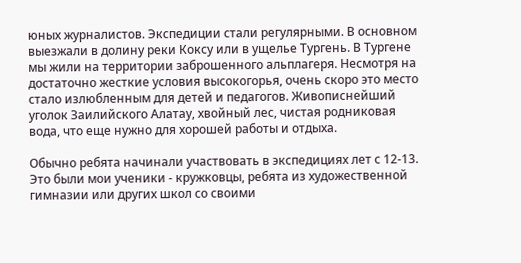юных журналистов. Экспедиции стали регулярными. В основном выезжали в долину реки Коксу или в ущелье Тургень. В Тургене мы жили на территории заброшенного альплагеря. Несмотря на достаточно жесткие условия высокогорья, очень скоро это место стало излюбленным для детей и педагогов. Живописнейший уголок Заилийского Алатау, хвойный лес, чистая родниковая вода, что еще нужно для хорошей работы и отдыха.

Обычно ребята начинали участвовать в экспедициях лет с 12-13. Это были мои ученики - кружковцы, ребята из художественной гимназии или других школ со своими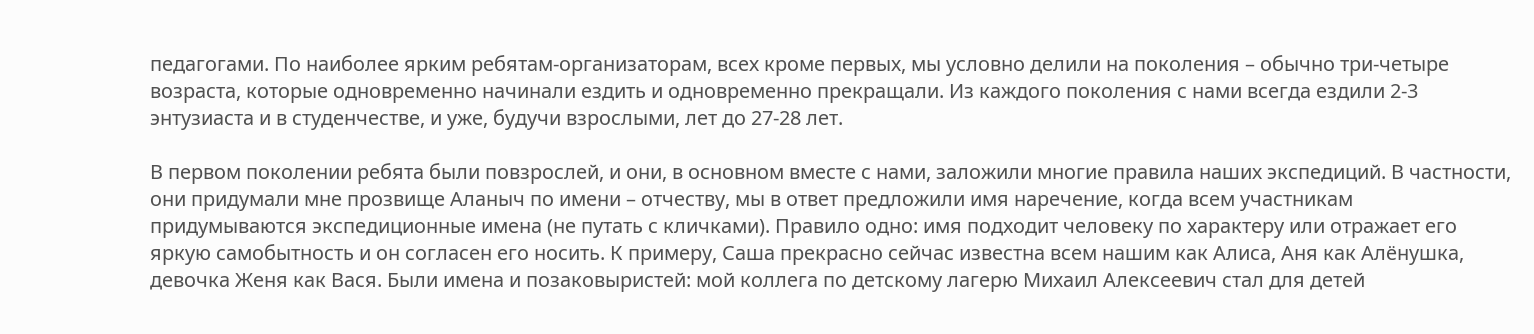педагогами. По наиболее ярким ребятам-организаторам, всех кроме первых, мы условно делили на поколения – обычно три-четыре возраста, которые одновременно начинали ездить и одновременно прекращали. Из каждого поколения с нами всегда ездили 2-3 энтузиаста и в студенчестве, и уже, будучи взрослыми, лет до 27-28 лет.

В первом поколении ребята были повзрослей, и они, в основном вместе с нами, заложили многие правила наших экспедиций. В частности, они придумали мне прозвище Аланыч по имени – отчеству, мы в ответ предложили имя наречение, когда всем участникам придумываются экспедиционные имена (не путать с кличками). Правило одно: имя подходит человеку по характеру или отражает его яркую самобытность и он согласен его носить. К примеру, Саша прекрасно сейчас известна всем нашим как Алиса, Аня как Алёнушка, девочка Женя как Вася. Были имена и позаковыристей: мой коллега по детскому лагерю Михаил Алексеевич стал для детей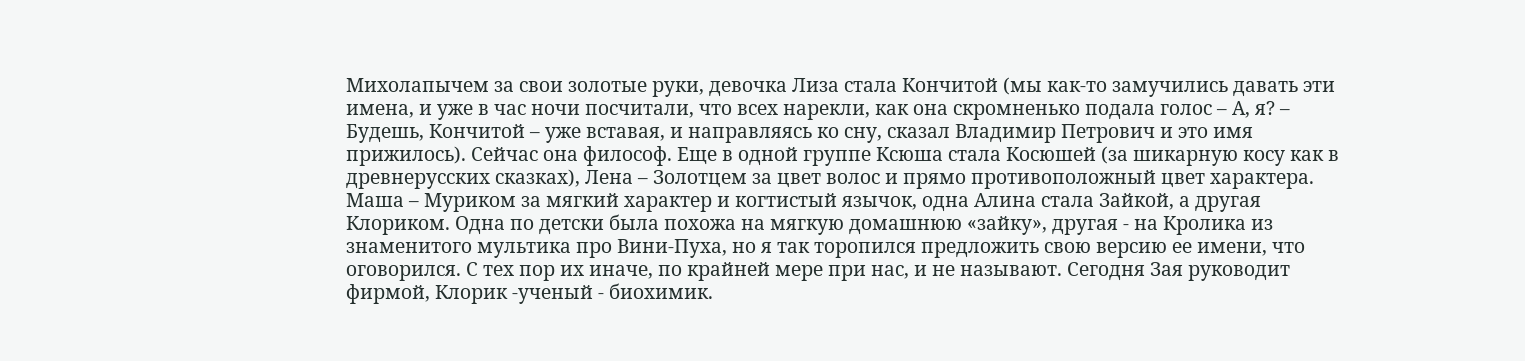Михолапычем за свои золотые руки, девочка Лиза стала Кончитой (мы как-то замучились давать эти имена, и уже в час ночи посчитали, что всех нарекли, как она скромненько подала голос – А, я? – Будешь, Кончитой – уже вставая, и направляясь ко сну, сказал Владимир Петрович и это имя прижилось). Сейчас она философ. Еще в одной группе Ксюша стала Косюшей (за шикарную косу как в древнерусских сказках), Лена – Золотцем за цвет волос и прямо противоположный цвет характера. Маша – Муриком за мягкий характер и когтистый язычок, одна Алина стала Зайкой, а другая Клориком. Одна по детски была похожа на мягкую домашнюю «зайку», другая - на Кролика из знаменитого мультика про Вини-Пуха, но я так торопился предложить свою версию ее имени, что оговорился. С тех пор их иначе, по крайней мере при нас, и не называют. Сегодня Зая руководит фирмой, Клорик -ученый - биохимик.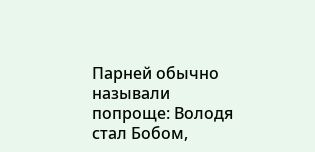Парней обычно называли попроще: Володя стал Бобом,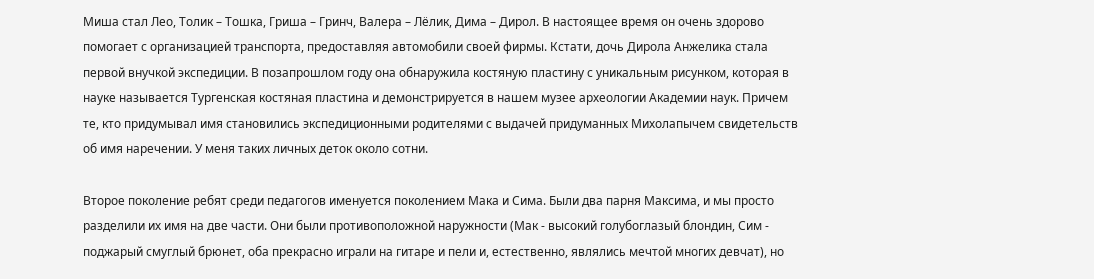Миша стал Лео, Толик – Тошка, Гриша – Гринч, Валера – Лёлик, Дима – Дирол. В настоящее время он очень здорово помогает с организацией транспорта, предоставляя автомобили своей фирмы. Кстати, дочь Дирола Анжелика стала первой внучкой экспедиции. В позапрошлом году она обнаружила костяную пластину с уникальным рисунком, которая в науке называется Тургенская костяная пластина и демонстрируется в нашем музее археологии Академии наук. Причем те, кто придумывал имя становились экспедиционными родителями с выдачей придуманных Михолапычем свидетельств об имя наречении. У меня таких личных деток около сотни.

Второе поколение ребят среди педагогов именуется поколением Мака и Сима. Были два парня Максима, и мы просто разделили их имя на две части. Они были противоположной наружности (Мак - высокий голубоглазый блондин, Сим - поджарый смуглый брюнет, оба прекрасно играли на гитаре и пели и, естественно, являлись мечтой многих девчат), но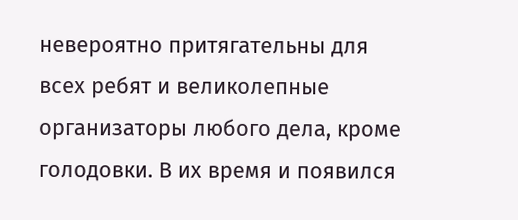невероятно притягательны для всех ребят и великолепные организаторы любого дела, кроме голодовки. В их время и появился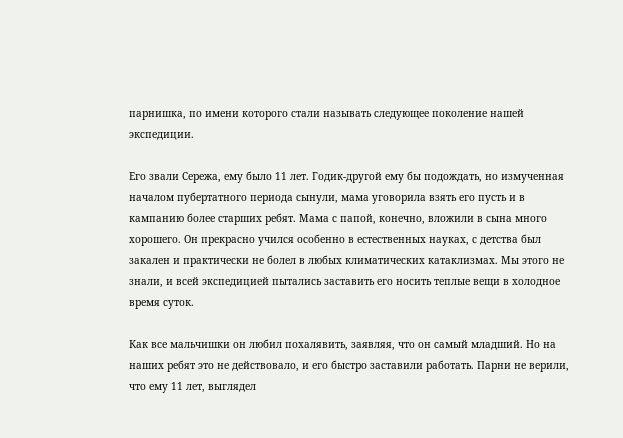парнишка, по имени которого стали называть следующее поколение нашей экспедиции.

Его звали Сережа, ему было 11 лет. Годик-другой ему бы подождать, но измученная началом пубертатного периода сынули, мама уговорила взять его пусть и в кампанию более старших ребят. Мама с папой, конечно, вложили в сына много хорошего. Он прекрасно учился особенно в естественных науках, с детства был закален и практически не болел в любых климатических катаклизмах. Мы этого не знали, и всей экспедицией пытались заставить его носить теплые вещи в холодное время суток.

Как все мальчишки он любил похалявить, заявляя, что он самый младший. Но на наших ребят это не действовало, и его быстро заставили работать. Парни не верили, что ему 11 лет, выглядел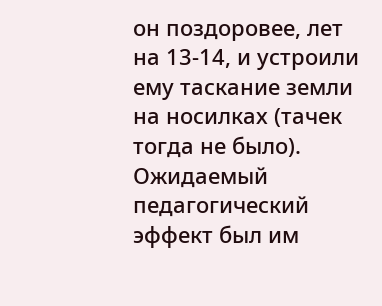он поздоровее, лет на 13-14, и устроили ему таскание земли на носилках (тачек тогда не было). Ожидаемый педагогический эффект был им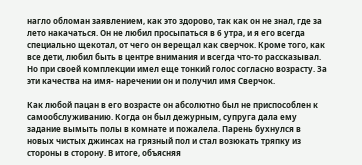нагло обломан заявлением, как это здорово, так как он не знал, где за лето накачаться. Он не любил просыпаться в 6 утра, и я его всегда специально щекотал, от чего он верещал как сверчок. Кроме того, как все дети, любил быть в центре внимания и всегда что-то рассказывал. Но при своей комплекции имел еще тонкий голос согласно возрасту. За эти качества на имя- наречении он и получил имя Сверчок.

Как любой пацан в его возрасте он абсолютно был не приспособлен к самообслуживанию. Когда он был дежурным, супруга дала ему задание вымыть полы в комнате и пожалела. Парень бухнулся в новых чистых джинсах на грязный пол и стал возюкать тряпку из стороны в сторону. В итоге, объясняя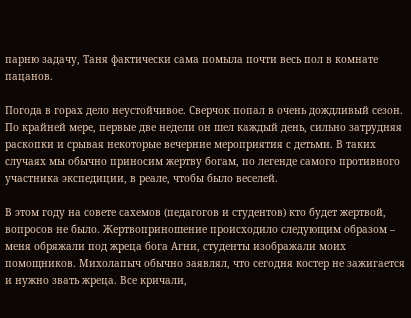парню задачу, Таня фактически сама помыла почти весь пол в комнате пацанов.

Погода в горах дело неустойчивое. Сверчок попал в очень дождливый сезон. По крайней мере, первые две недели он шел каждый день, сильно затрудняя раскопки и срывая некоторые вечерние мероприятия с детьми. В таких случаях мы обычно приносим жертву богам, по легенде самого противного участника экспедиции, в реале, чтобы было веселей.

В этом году на совете сахемов (педагогов и студентов) кто будет жертвой, вопросов не было. Жертвоприношение происходило следующим образом – меня обряжали под жреца бога Агни, студенты изображали моих помощников. Михолапыч обычно заявлял, что сегодня костер не зажигается и нужно звать жреца. Все кричали,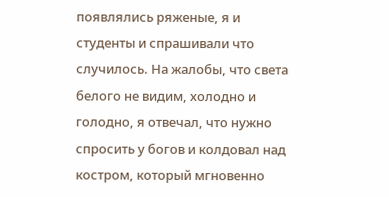появлялись ряженые, я и студенты и спрашивали что случилось. На жалобы, что света белого не видим, холодно и голодно, я отвечал, что нужно спросить у богов и колдовал над костром, который мгновенно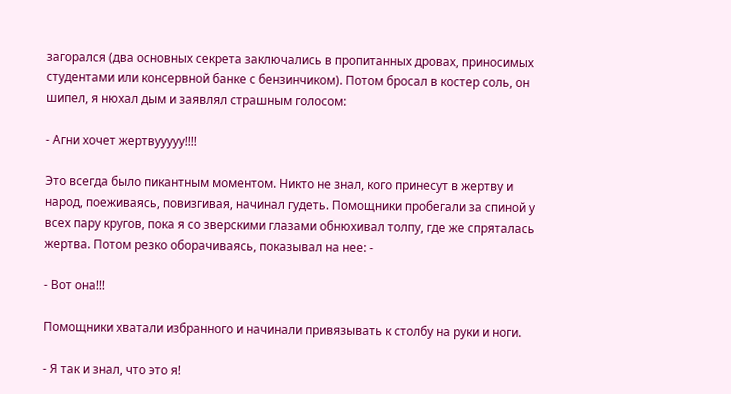загорался (два основных секрета заключались в пропитанных дровах, приносимых студентами или консервной банке с бензинчиком). Потом бросал в костер соль, он шипел, я нюхал дым и заявлял страшным голосом:

- Агни хочет жертвууууу!!!!

Это всегда было пикантным моментом. Никто не знал, кого принесут в жертву и народ, поеживаясь, повизгивая, начинал гудеть. Помощники пробегали за спиной у всех пару кругов, пока я со зверскими глазами обнюхивал толпу, где же спряталась жертва. Потом резко оборачиваясь, показывал на нее: -

- Вот она!!!

Помощники хватали избранного и начинали привязывать к столбу на руки и ноги.

- Я так и знал, что это я!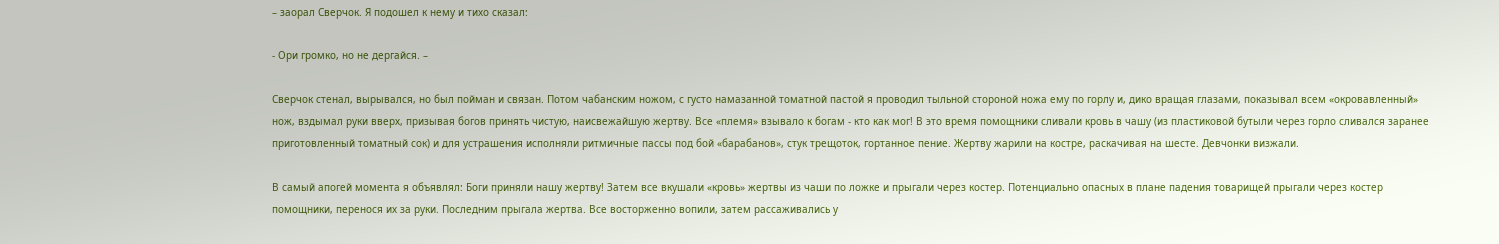– заорал Сверчок. Я подошел к нему и тихо сказал:

- Ори громко, но не дергайся. –

Сверчок стенал, вырывался, но был пойман и связан. Потом чабанским ножом, с густо намазанной томатной пастой я проводил тыльной стороной ножа ему по горлу и, дико вращая глазами, показывал всем «окровавленный» нож, вздымал руки вверх, призывая богов принять чистую, наисвежайшую жертву. Все «племя» взывало к богам - кто как мог! В это время помощники сливали кровь в чашу (из пластиковой бутыли через горло сливался заранее приготовленный томатный сок) и для устрашения исполняли ритмичные пассы под бой «барабанов», стук трещоток, гортанное пение. Жертву жарили на костре, раскачивая на шесте. Девчонки визжали.

В самый апогей момента я объявлял: Боги приняли нашу жертву! Затем все вкушали «кровь» жертвы из чаши по ложке и прыгали через костер. Потенциально опасных в плане падения товарищей прыгали через костер помощники, перенося их за руки. Последним прыгала жертва. Все восторженно вопили, затем рассаживались у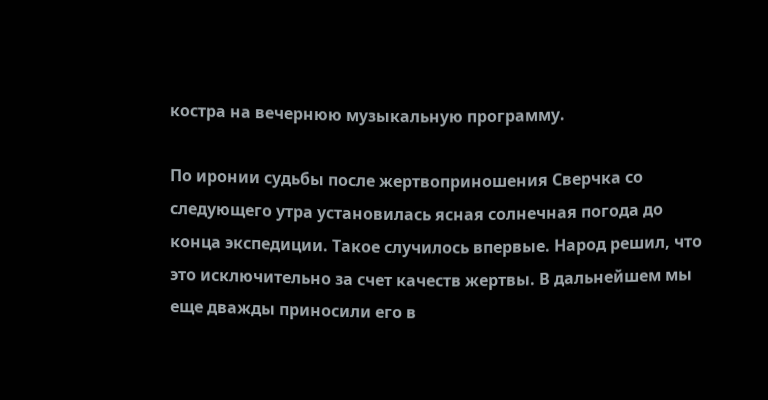костра на вечернюю музыкальную программу.

По иронии судьбы после жертвоприношения Сверчка со следующего утра установилась ясная солнечная погода до конца экспедиции. Такое случилось впервые. Народ решил, что это исключительно за счет качеств жертвы. В дальнейшем мы еще дважды приносили его в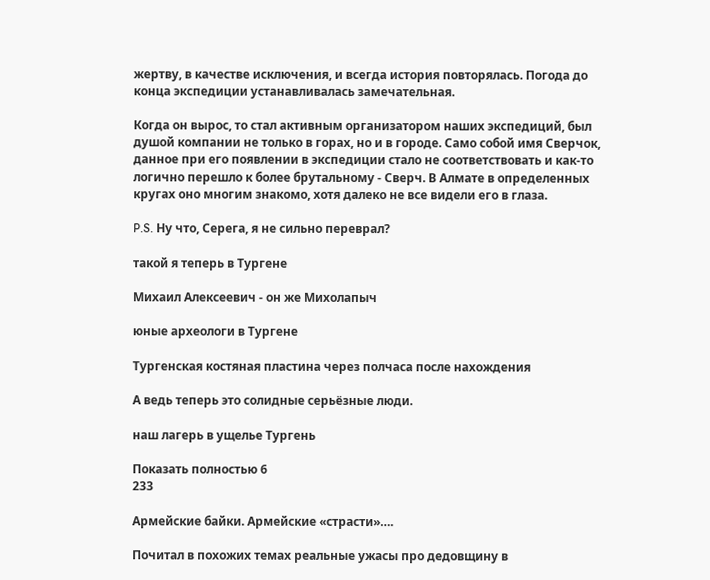жертву, в качестве исключения, и всегда история повторялась. Погода до конца экспедиции устанавливалась замечательная.

Когда он вырос, то стал активным организатором наших экспедиций, был душой компании не только в горах, но и в городе. Само собой имя Сверчок, данное при его появлении в экспедиции стало не соответствовать и как-то логично перешло к более брутальному - Сверч. В Алмате в определенных кругах оно многим знакомо, хотя далеко не все видели его в глаза.

P.S. Ну что, Серега, я не сильно переврал?

такой я теперь в Тургене

Михаил Алексеевич - он же Михолапыч

юные археологи в Тургене

Тургенская костяная пластина через полчаса после нахождения

А ведь теперь это солидные серьёзные люди.

наш лагерь в ущелье Тургень

Показать полностью 6
233

Армейские байки. Армейские «страсти»….

Почитал в похожих темах реальные ужасы про дедовщину в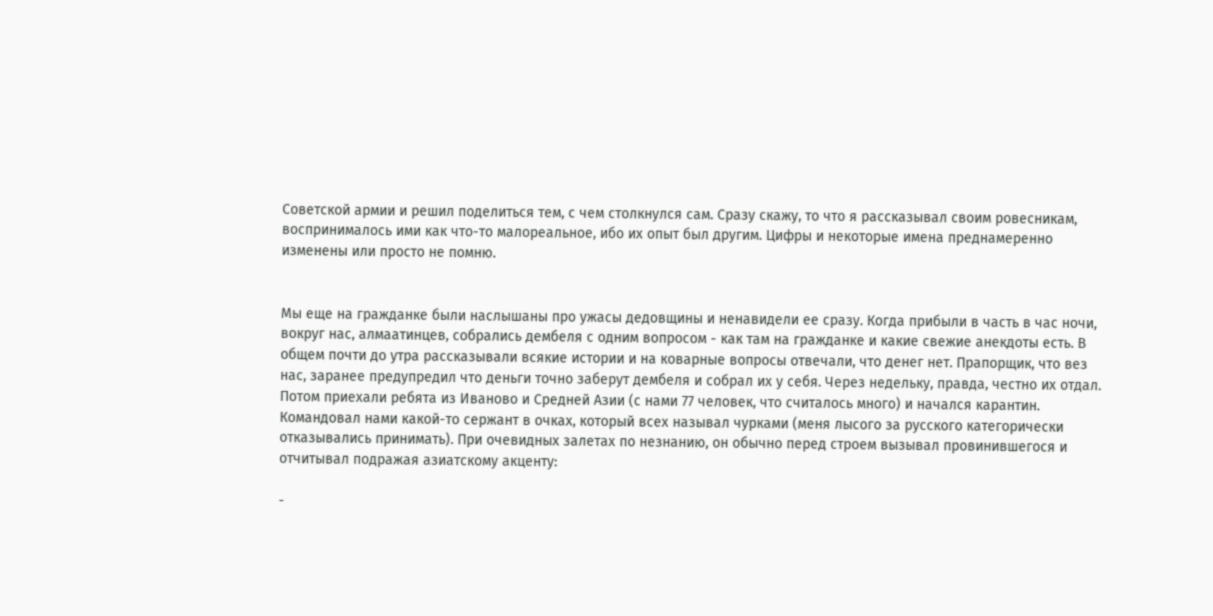Советской армии и решил поделиться тем, с чем столкнулся сам. Сразу скажу, то что я рассказывал своим ровесникам, воспринималось ими как что-то малореальное, ибо их опыт был другим. Цифры и некоторые имена преднамеренно изменены или просто не помню.


Мы еще на гражданке были наслышаны про ужасы дедовщины и ненавидели ее сразу. Когда прибыли в часть в час ночи, вокруг нас, алмаатинцев, собрались дембеля с одним вопросом - как там на гражданке и какие свежие анекдоты есть. В общем почти до утра рассказывали всякие истории и на коварные вопросы отвечали, что денег нет. Прапорщик, что вез нас, заранее предупредил что деньги точно заберут дембеля и собрал их у себя. Через недельку, правда, честно их отдал. Потом приехали ребята из Иваново и Средней Азии (с нами 77 человек, что считалось много) и начался карантин. Командовал нами какой-то сержант в очках, который всех называл чурками (меня лысого за русского категорически отказывались принимать). При очевидных залетах по незнанию, он обычно перед строем вызывал провинившегося и отчитывал подражая азиатскому акценту:

-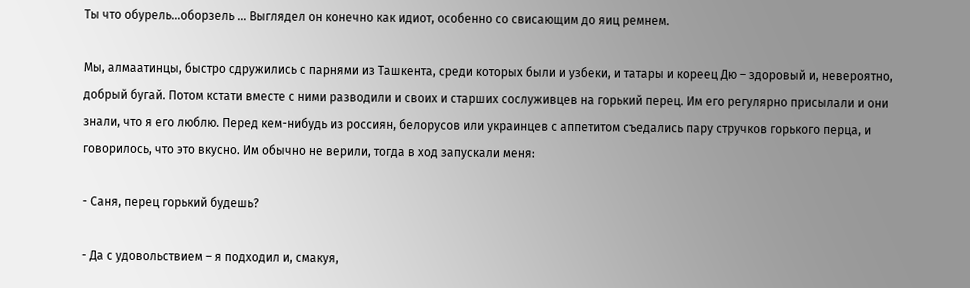Ты что обурель…оборзель … Выглядел он конечно как идиот, особенно со свисающим до яиц ремнем.

Мы, алмаатинцы, быстро сдружились с парнями из Ташкента, среди которых были и узбеки, и татары и кореец Дю – здоровый и, невероятно, добрый бугай. Потом кстати вместе с ними разводили и своих и старших сослуживцев на горький перец. Им его регулярно присылали и они знали, что я его люблю. Перед кем-нибудь из россиян, белорусов или украинцев с аппетитом съедались пару стручков горького перца, и говорилось, что это вкусно. Им обычно не верили, тогда в ход запускали меня:

- Саня, перец горький будешь?

- Да с удовольствием – я подходил и, смакуя,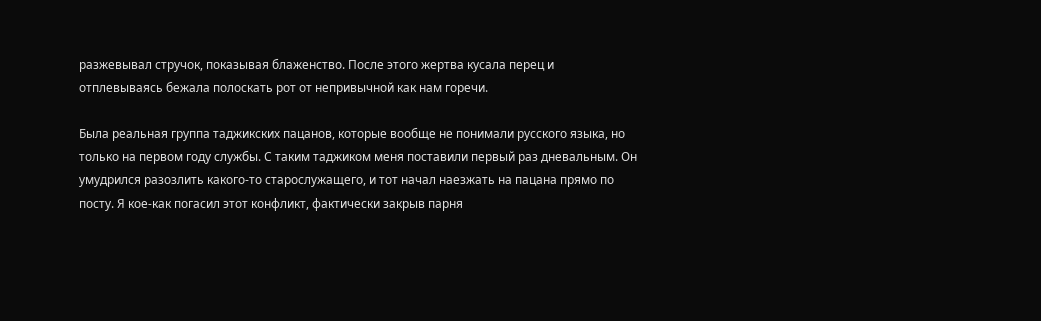разжевывал стручок, показывая блаженство. После этого жертва кусала перец и отплевываясь бежала полоскать рот от непривычной как нам горечи.

Была реальная группа таджикских пацанов, которые вообще не понимали русского языка, но только на первом году службы. С таким таджиком меня поставили первый раз дневальным. Он умудрился разозлить какого-то старослужащего, и тот начал наезжать на пацана прямо по посту. Я кое-как погасил этот конфликт, фактически закрыв парня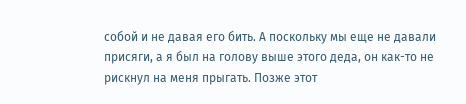собой и не давая его бить. А поскольку мы еще не давали присяги, а я был на голову выше этого деда, он как-то не рискнул на меня прыгать. Позже этот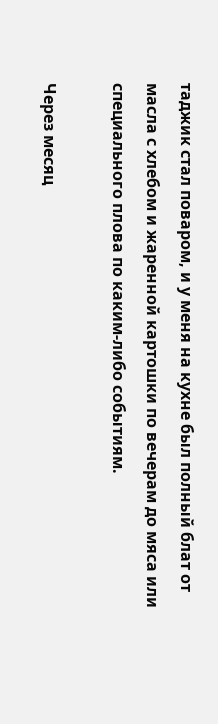таджик стал поваром, и у меня на кухне был полный блат от масла с хлебом и жаренной картошки по вечерам до мяса или специального плова по каким-либо событиям.

Через месяц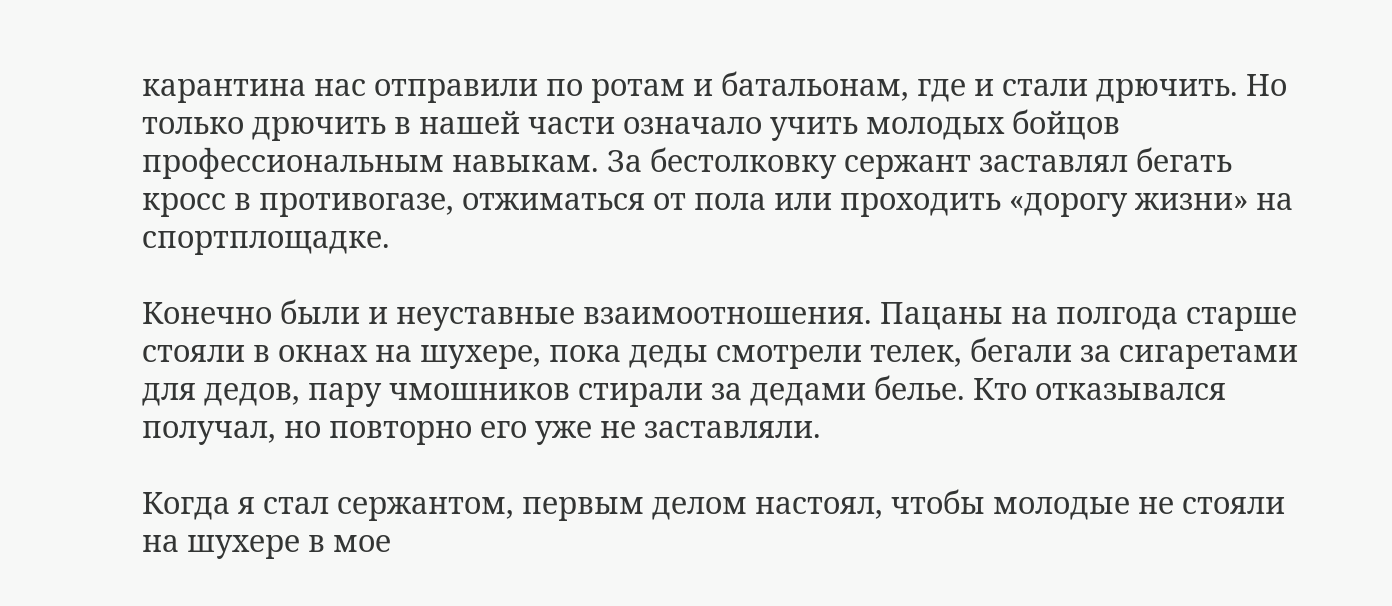карантина нас отправили по ротам и батальонам, где и стали дрючить. Но только дрючить в нашей части означало учить молодых бойцов профессиональным навыкам. За бестолковку сержант заставлял бегать кросс в противогазе, отжиматься от пола или проходить «дорогу жизни» на спортплощадке.

Конечно были и неуставные взаимоотношения. Пацаны на полгода старше стояли в окнах на шухере, пока деды смотрели телек, бегали за сигаретами для дедов, пару чмошников стирали за дедами белье. Кто отказывался получал, но повторно его уже не заставляли.

Когда я стал сержантом, первым делом настоял, чтобы молодые не стояли на шухере в мое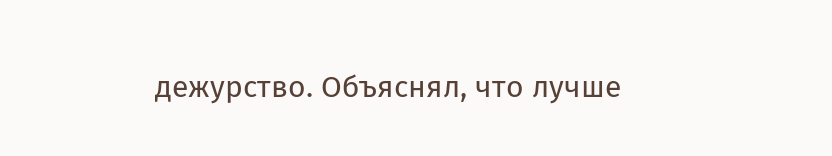дежурство. Объяснял, что лучше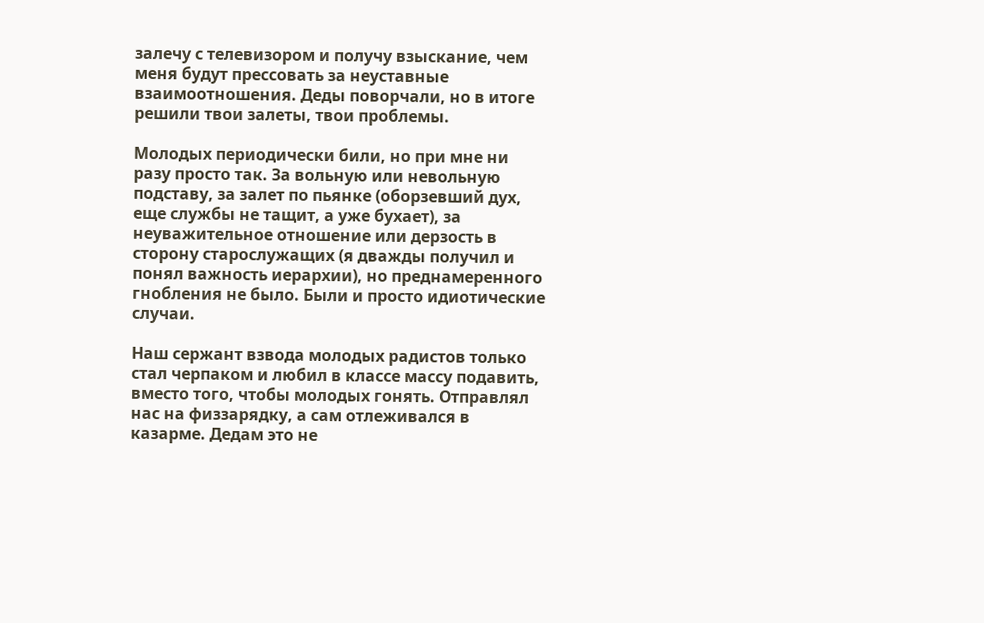залечу с телевизором и получу взыскание, чем меня будут прессовать за неуставные взаимоотношения. Деды поворчали, но в итоге решили твои залеты, твои проблемы.

Молодых периодически били, но при мне ни разу просто так. За вольную или невольную подставу, за залет по пьянке (оборзевший дух, еще службы не тащит, а уже бухает), за неуважительное отношение или дерзость в сторону старослужащих (я дважды получил и понял важность иерархии), но преднамеренного гнобления не было. Были и просто идиотические случаи.

Наш сержант взвода молодых радистов только стал черпаком и любил в классе массу подавить, вместо того, чтобы молодых гонять. Отправлял нас на физзарядку, а сам отлеживался в казарме. Дедам это не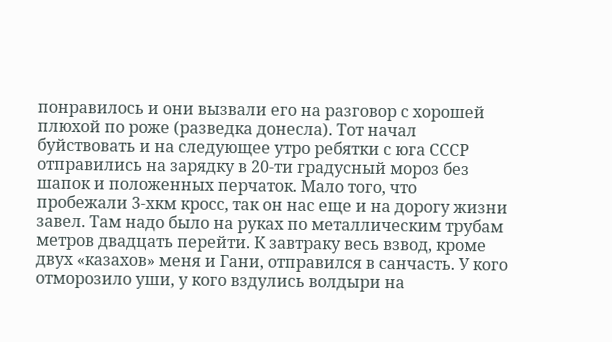понравилось и они вызвали его на разговор с хорошей плюхой по роже (разведка донесла). Тот начал буйствовать и на следующее утро ребятки с юга СССР отправились на зарядку в 20-ти градусный мороз без шапок и положенных перчаток. Мало того, что пробежали 3-хкм кросс, так он нас еще и на дорогу жизни завел. Там надо было на руках по металлическим трубам метров двадцать перейти. К завтраку весь взвод, кроме двух «казахов» меня и Гани, отправился в санчасть. У кого отморозило уши, у кого вздулись волдыри на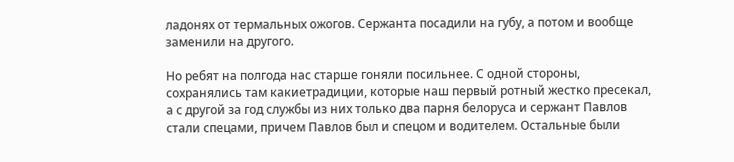ладонях от термальных ожогов. Сержанта посадили на губу, а потом и вообще заменили на другого.

Но ребят на полгода нас старше гоняли посильнее. С одной стороны, сохранялись там какиетрадиции, которые наш первый ротный жестко пресекал, а с другой за год службы из них только два парня белоруса и сержант Павлов стали спецами, причем Павлов был и спецом и водителем. Остальные были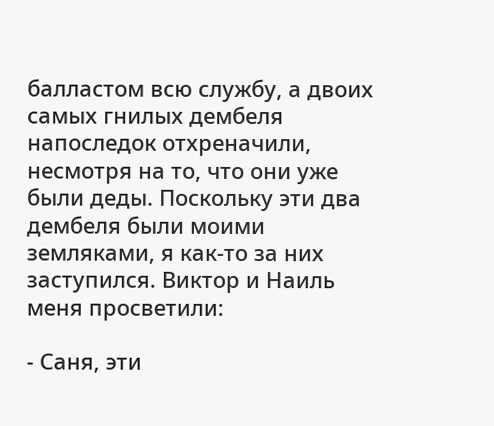балластом всю службу, а двоих самых гнилых дембеля напоследок отхреначили, несмотря на то, что они уже были деды. Поскольку эти два дембеля были моими земляками, я как-то за них заступился. Виктор и Наиль меня просветили:

- Саня, эти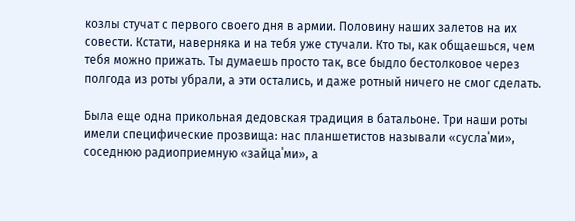козлы стучат с первого своего дня в армии. Половину наших залетов на их совести. Кстати, наверняка и на тебя уже стучали. Кто ты, как общаешься, чем тебя можно прижать. Ты думаешь просто так, все быдло бестолковое через полгода из роты убрали, а эти остались, и даже ротный ничего не смог сделать.

Была еще одна прикольная дедовская традиция в батальоне. Три наши роты имели специфические прозвища: нас планшетистов называли «суслаˈми», соседнюю радиоприемную «зайцаˈми», а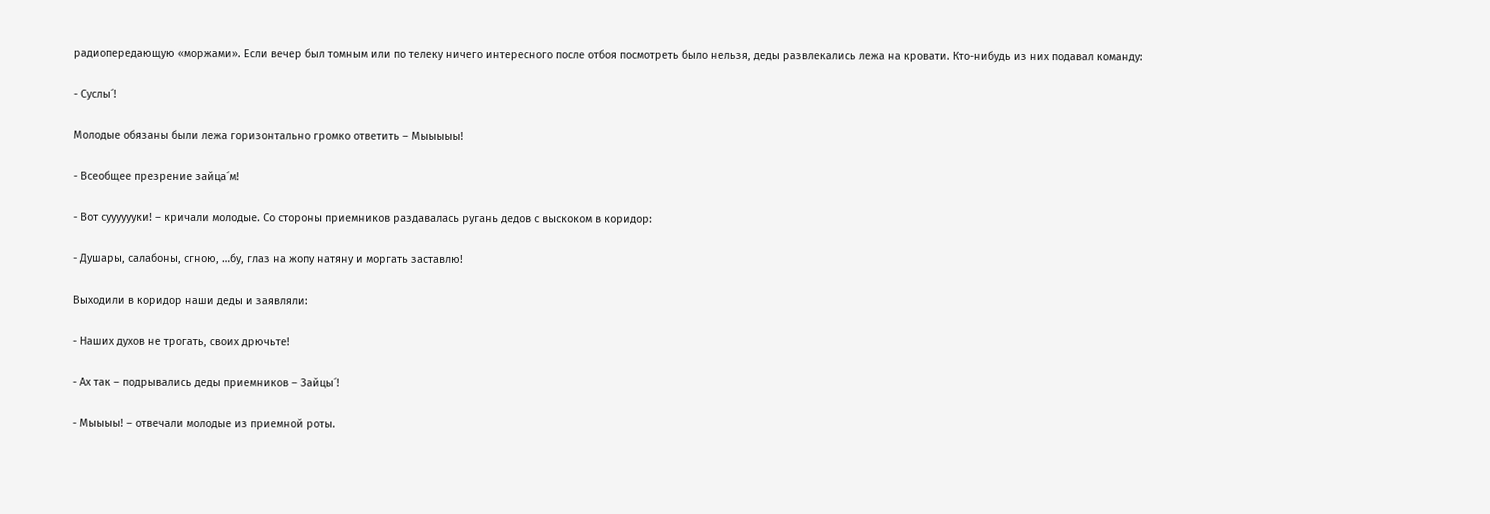радиопередающую «моржами». Если вечер был томным или по телеку ничего интересного после отбоя посмотреть было нельзя, деды развлекались лежа на кровати. Кто-нибудь из них подавал команду:

- Суслы´!

Молодые обязаны были лежа горизонтально громко ответить – Мыыыыы!

- Всеобщее презрение зайца´м!

- Вот сууууууки! – кричали молодые. Со стороны приемников раздавалась ругань дедов с выскоком в коридор:

- Душары, салабоны, сгною, …бу, глаз на жопу натяну и моргать заставлю!

Выходили в коридор наши деды и заявляли:

- Наших духов не трогать, своих дрючьте!

- Ах так – подрывались деды приемников – Зайцы´!

- Мыыыы! – отвечали молодые из приемной роты.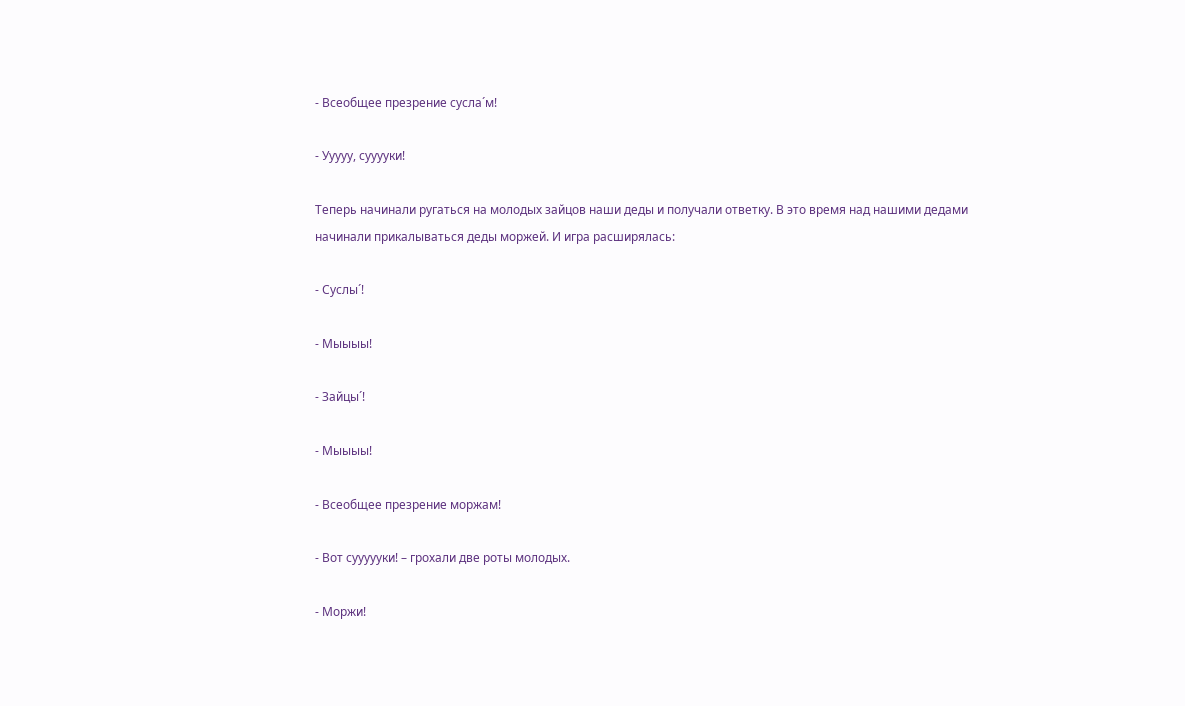- Всеобщее презрение сусла´м!

- Ууууу, сууууки!

Теперь начинали ругаться на молодых зайцов наши деды и получали ответку. В это время над нашими дедами начинали прикалываться деды моржей. И игра расширялась:

- Суслы´!

- Мыыыы!

- Зайцы´!

- Мыыыы!

- Всеобщее презрение моржам!

- Вот суууууки! – грохали две роты молодых.

- Моржи!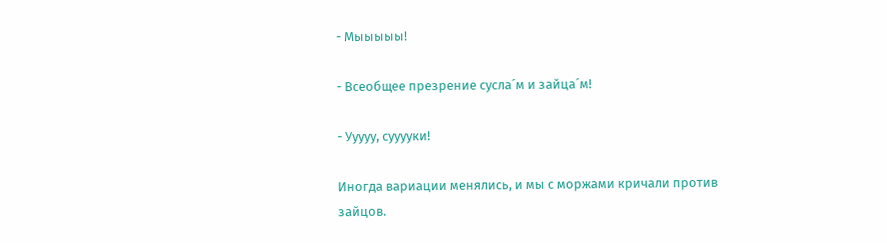- Мыыыыы!

- Всеобщее презрение сусла´м и зайца´м!

- Ууууу, сууууки!

Иногда вариации менялись, и мы с моржами кричали против зайцов.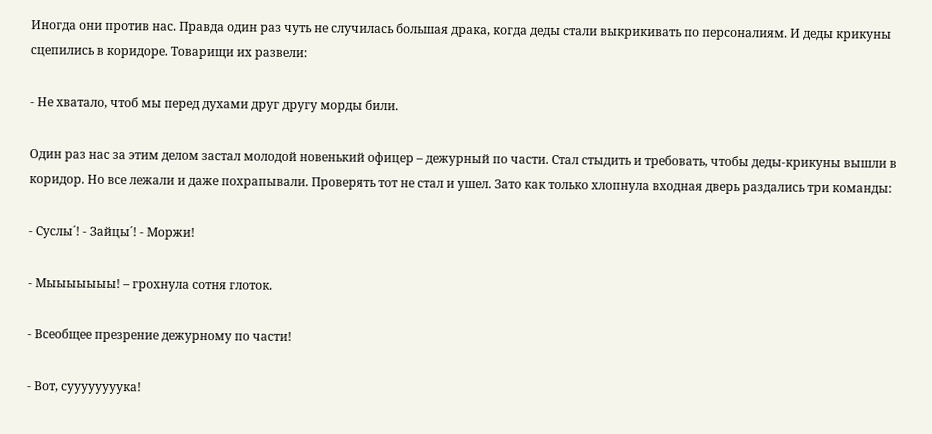Иногда они против нас. Правда один раз чуть не случилась большая драка, когда деды стали выкрикивать по персоналиям. И деды крикуны сцепились в коридоре. Товарищи их развели:

- Не хватало, чтоб мы перед духами друг другу морды били.

Один раз нас за этим делом застал молодой новенький офицер – дежурный по части. Стал стыдить и требовать, чтобы деды-крикуны вышли в коридор. Но все лежали и даже похрапывали. Проверять тот не стал и ушел. Зато как только хлопнула входная дверь раздались три команды:

- Суслы´! - Зайцы´! - Моржи!

- Мыыыыыыы! – грохнула сотня глоток.

- Всеобщее презрение дежурному по части!

- Вот, суууууууука!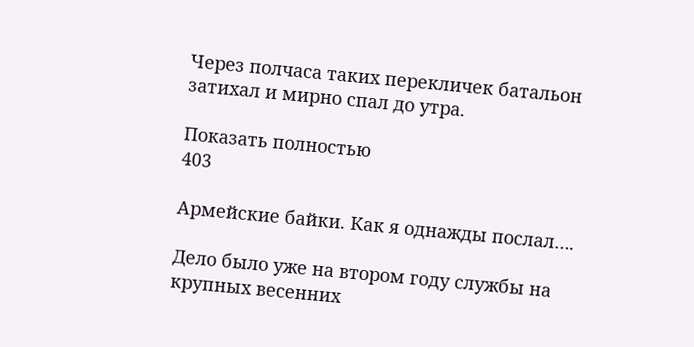Через полчаса таких перекличек батальон затихал и мирно спал до утра.

Показать полностью
403

Армейские байки. Как я однажды послал….

Дело было уже на втором году службы на крупных весенних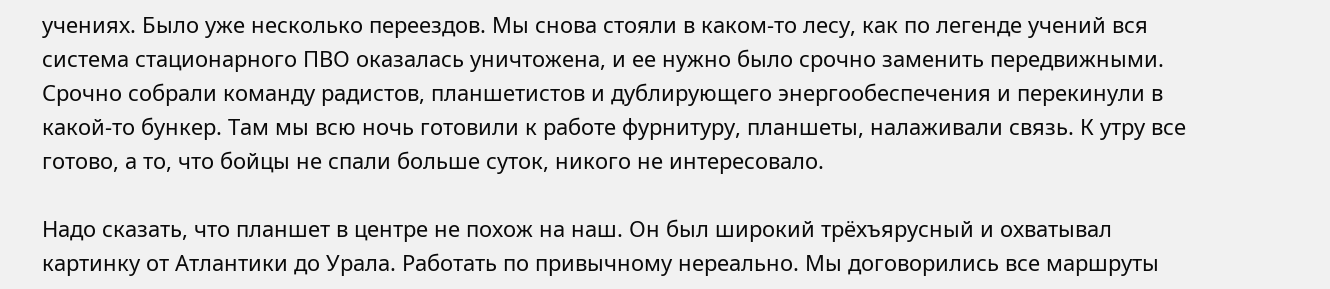учениях. Было уже несколько переездов. Мы снова стояли в каком-то лесу, как по легенде учений вся система стационарного ПВО оказалась уничтожена, и ее нужно было срочно заменить передвижными. Срочно собрали команду радистов, планшетистов и дублирующего энергообеспечения и перекинули в какой-то бункер. Там мы всю ночь готовили к работе фурнитуру, планшеты, налаживали связь. К утру все готово, а то, что бойцы не спали больше суток, никого не интересовало.

Надо сказать, что планшет в центре не похож на наш. Он был широкий трёхъярусный и охватывал картинку от Атлантики до Урала. Работать по привычному нереально. Мы договорились все маршруты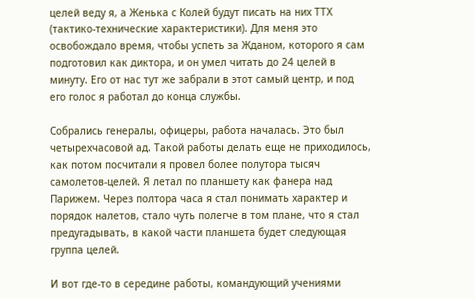целей веду я, а Женька с Колей будут писать на них ТТХ (тактико-технические характеристики). Для меня это освобождало время, чтобы успеть за Жданом, которого я сам подготовил как диктора, и он умел читать до 24 целей в минуту. Его от нас тут же забрали в этот самый центр, и под его голос я работал до конца службы.

Собрались генералы, офицеры, работа началась. Это был четырехчасовой ад. Такой работы делать еще не приходилось, как потом посчитали я провел более полутора тысяч самолетов-целей. Я летал по планшету как фанера над Парижем. Через полтора часа я стал понимать характер и порядок налетов, стало чуть полегче в том плане, что я стал предугадывать, в какой части планшета будет следующая группа целей.

И вот где-то в середине работы, командующий учениями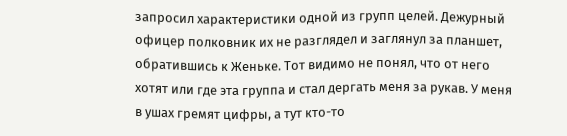запросил характеристики одной из групп целей. Дежурный офицер полковник их не разглядел и заглянул за планшет, обратившись к Женьке. Тот видимо не понял, что от него хотят или где эта группа и стал дергать меня за рукав. У меня в ушах гремят цифры, а тут кто-то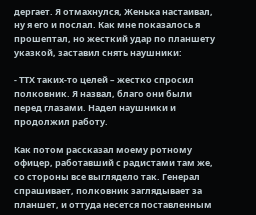дергает. Я отмахнулся, Женька настаивал, ну я его и послал. Как мне показалось я прошептал, но жесткий удар по планшету указкой, заставил снять наушники:

- ТТХ таких-то целей – жестко спросил полковник. Я назвал, благо они были перед глазами. Надел наушники и продолжил работу.

Как потом рассказал моему ротному офицер, работавший с радистами там же, со стороны все выглядело так. Генерал спрашивает, полковник заглядывает за планшет, и оттуда несется поставленным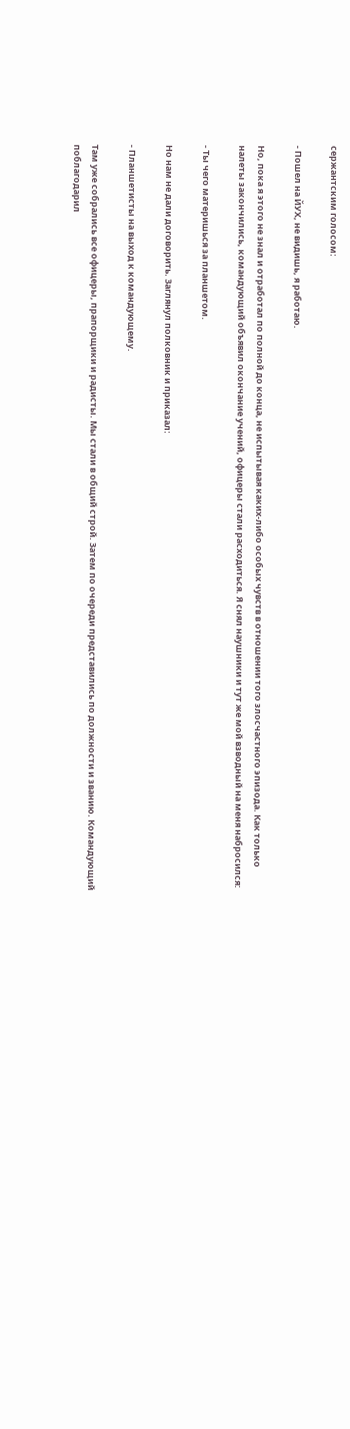сержантским голосом:

- Пошел на ЙУХ, не видишь, я работаю.

Но, пока я этого не знал и отработал по полной до конца, не испытывая каких-либо особых чувств в отношении того злосчастного эпизода. Как только налеты закончились, командующий объявил окончание учений, офицеры стали расходиться. Я снял наушники и тут же мой взводный на меня набросился:

- Ты чего материшься за планшетом.

Но нам не дали договорить. Заглянул полковник и приказал:

- Планшетисты на выход к командующему.

Там уже собрались все офицеры, прапорщики и радисты. Мы стали в общий строй. Затем по очереди представились по должности и званию. Командующий поблагодарил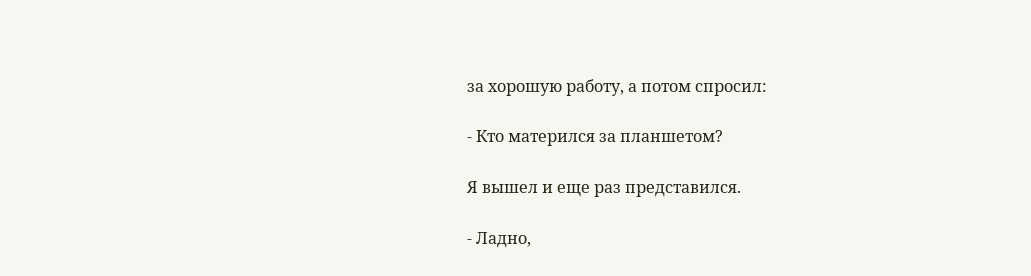за хорошую работу, а потом спросил:

- Кто матерился за планшетом?

Я вышел и еще раз представился.

- Ладно,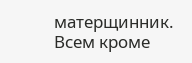матерщинник. Всем кроме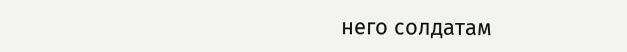него солдатам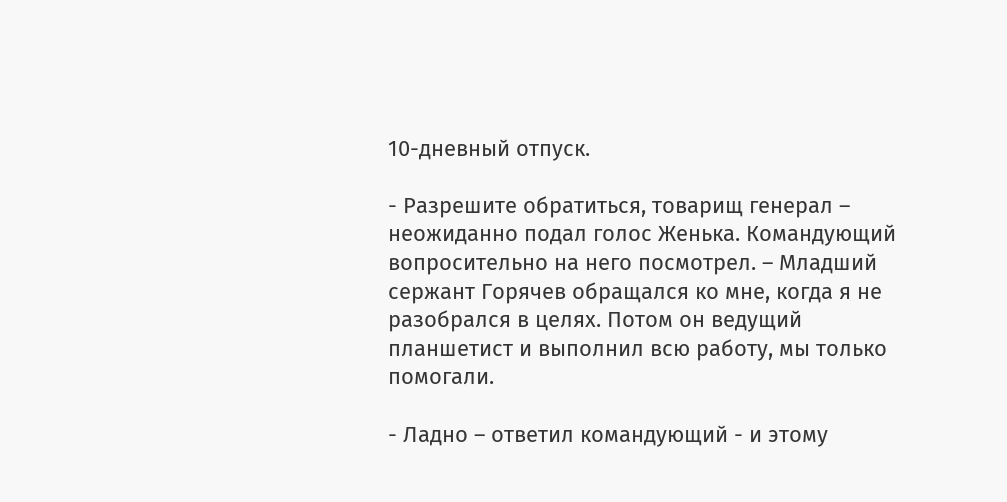10-дневный отпуск.

- Разрешите обратиться, товарищ генерал – неожиданно подал голос Женька. Командующий вопросительно на него посмотрел. – Младший сержант Горячев обращался ко мне, когда я не разобрался в целях. Потом он ведущий планшетист и выполнил всю работу, мы только помогали.

- Ладно – ответил командующий - и этому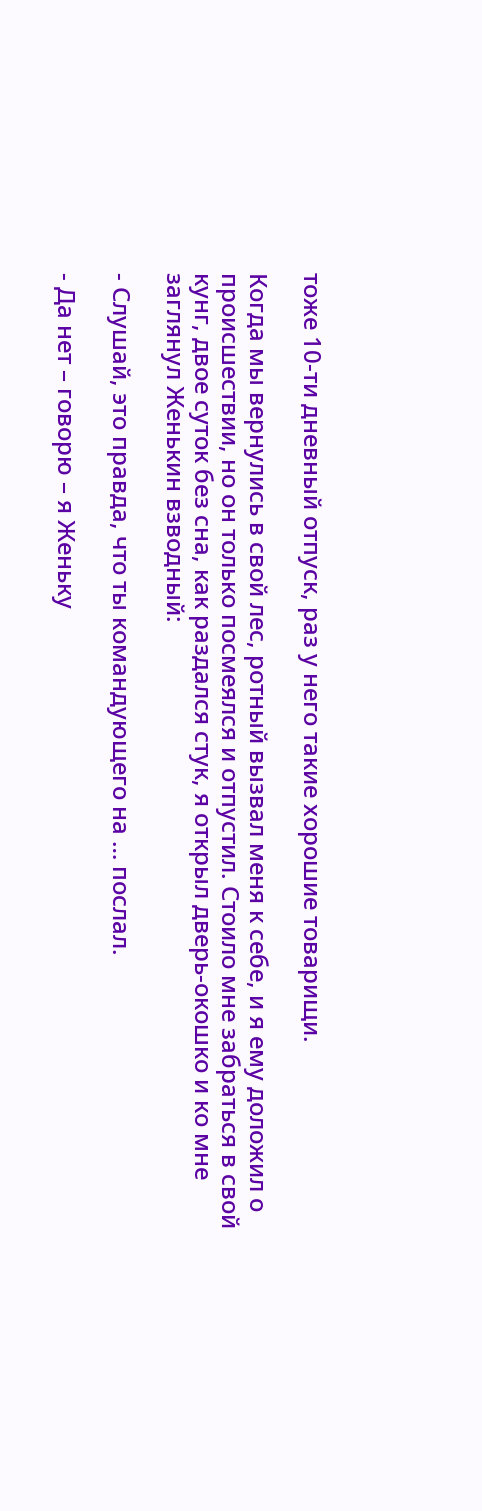тоже 10-ти дневный отпуск, раз у него такие хорошие товарищи.

Когда мы вернулись в свой лес, ротный вызвал меня к себе, и я ему доложил о происшествии, но он только посмеялся и отпустил. Стоило мне забраться в свой кунг, двое суток без сна, как раздался стук, я открыл дверь-окошко и ко мне заглянул Женькин взводный:

- Слушай, это правда, что ты командующего на … послал.

- Да нет – говорю – я Женьку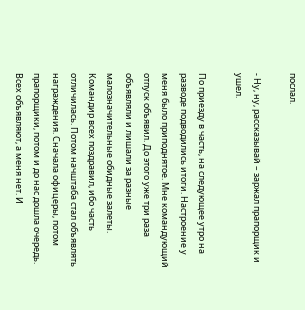послал.

- Ну, ну, рассказывай – заржал прапорщик и ушел.

По приезду в часть, на следующее утро на разводе подводились итоги. Настроение у меня было приподнятое. Мне командующий отпуск объявил. До этого уже три раза объявляли и лишали за разные малозначительные обидные залеты. Командир всех поздравил, ибо часть отличилась. Потом начштаба стал объявлять награждения. Сначала офицеры, потом прапорщики, потом и до нас дошла очередь. Всех объявляют, а меня нет. И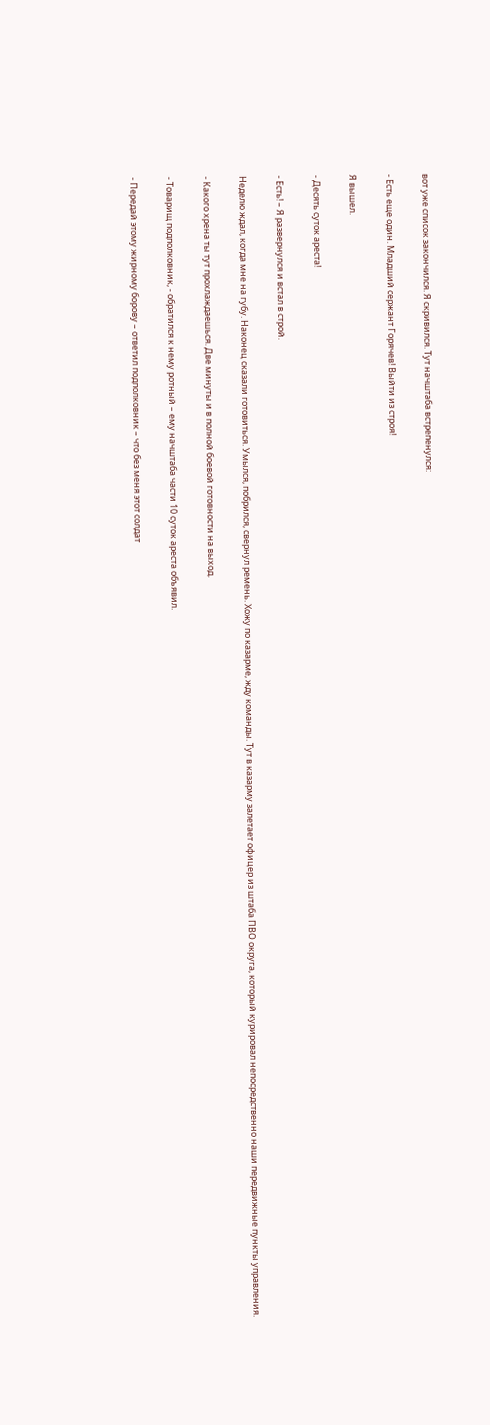вот уже список закончился. Я скривился. Тут начштаба встрепенулся:

- Есть еще один. Младший сержант Горячев! Выйти из строя!

Я вышел.

- Десять суток ареста!

- Есть! – Я развернулся и встал в строй.

Неделю ждал, когда мне на губу. Наконец сказали готовиться. Умылся, побрился, свернул ремень. Хожу по казарме, жду команды. Тут в казарму залетает офицер из штаба ПВО округа, который курировал непосредственно наши передвижные пункты управления.

- Какого хрена ты тут прохлаждаешься. Две минуты и в полной боевой готовности на выход.

- Товарищ подполковник, - обратился к нему ротный – ему начштаба части 10 суток ареста объявил.

- Передай этому жирному борову – ответил подполковник – что без меня этот солдат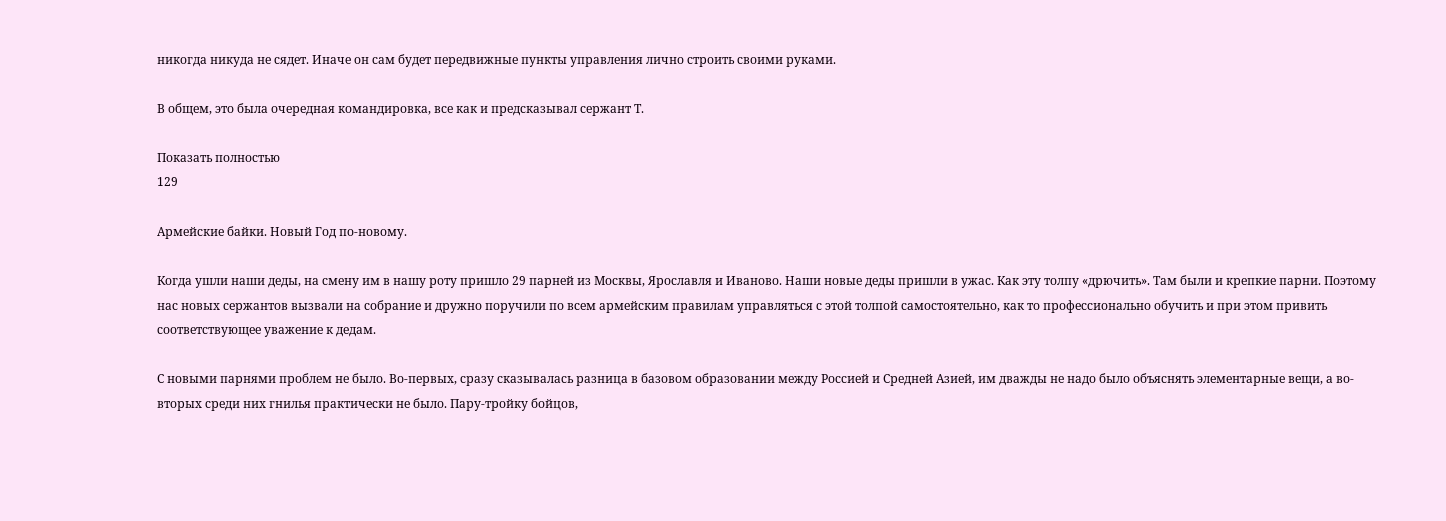никогда никуда не сядет. Иначе он сам будет передвижные пункты управления лично строить своими руками.

В общем, это была очередная командировка, все как и предсказывал сержант Т.

Показать полностью
129

Армейские байки. Новый Год по-новому.

Когда ушли наши деды, на смену им в нашу роту пришло 29 парней из Москвы, Ярославля и Иваново. Наши новые деды пришли в ужас. Как эту толпу «дрючить». Там были и крепкие парни. Поэтому нас новых сержантов вызвали на собрание и дружно поручили по всем армейским правилам управляться с этой толпой самостоятельно, как то профессионально обучить и при этом привить соответствующее уважение к дедам.

С новыми парнями проблем не было. Во-первых, сразу сказывалась разница в базовом образовании между Россией и Средней Азией, им дважды не надо было объяснять элементарные вещи, а во-вторых среди них гнилья практически не было. Пару-тройку бойцов,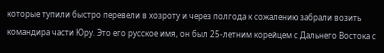которые тупили быстро перевели в хозроту и через полгода к сожалению забрали возить командира части Юру. Это его русское имя, он был 25-летним корейцем с Дальнего Востока с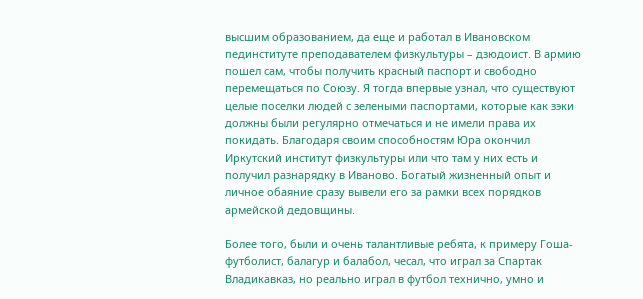высшим образованием, да еще и работал в Ивановском пединституте преподавателем физкультуры – дзюдоист. В армию пошел сам, чтобы получить красный паспорт и свободно перемещаться по Союзу. Я тогда впервые узнал, что существуют целые поселки людей с зелеными паспортами, которые как зэки должны были регулярно отмечаться и не имели права их покидать. Благодаря своим способностям Юра окончил Иркутский институт физкультуры или что там у них есть и получил разнарядку в Иваново. Богатый жизненный опыт и личное обаяние сразу вывели его за рамки всех порядков армейской дедовщины.

Более того, были и очень талантливые ребята, к примеру Гоша-футболист, балагур и балабол, чесал, что играл за Спартак Владикавказ, но реально играл в футбол технично, умно и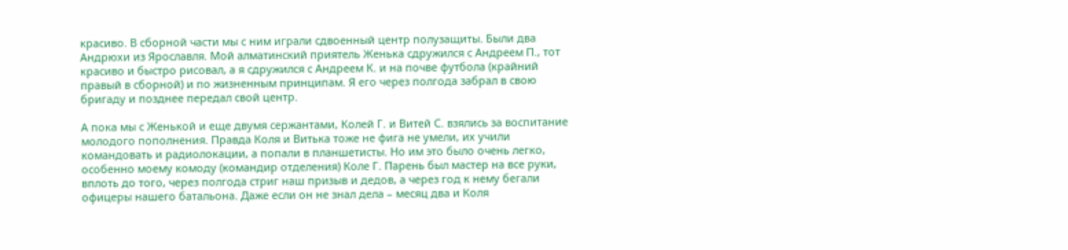красиво. В сборной части мы с ним играли сдвоенный центр полузащиты. Были два Андрюхи из Ярославля. Мой алматинский приятель Женька сдружился с Андреем П., тот красиво и быстро рисовал, а я сдружился с Андреем К. и на почве футбола (крайний правый в сборной) и по жизненным принципам. Я его через полгода забрал в свою бригаду и позднее передал свой центр.

А пока мы с Женькой и еще двумя сержантами, Колей Г. и Витей С. взялись за воспитание молодого пополнения. Правда Коля и Витька тоже не фига не умели, их учили командовать и радиолокации, а попали в планшетисты. Но им это было очень легко, особенно моему комоду (командир отделения) Коле Г. Парень был мастер на все руки, вплоть до того, через полгода стриг наш призыв и дедов, а через год к нему бегали офицеры нашего батальона. Даже если он не знал дела – месяц два и Коля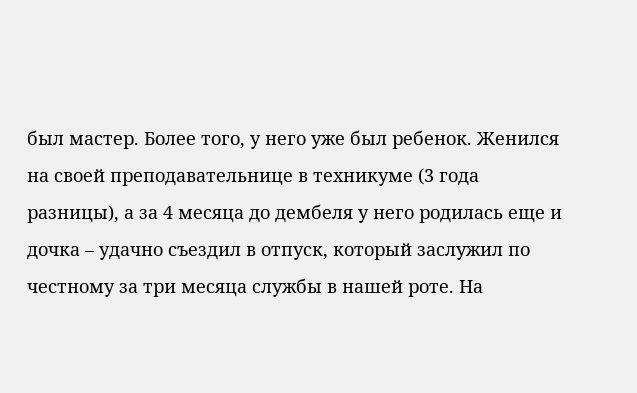был мастер. Более того, у него уже был ребенок. Женился на своей преподавательнице в техникуме (3 года разницы), а за 4 месяца до дембеля у него родилась еще и дочка – удачно съездил в отпуск, который заслужил по честному за три месяца службы в нашей роте. На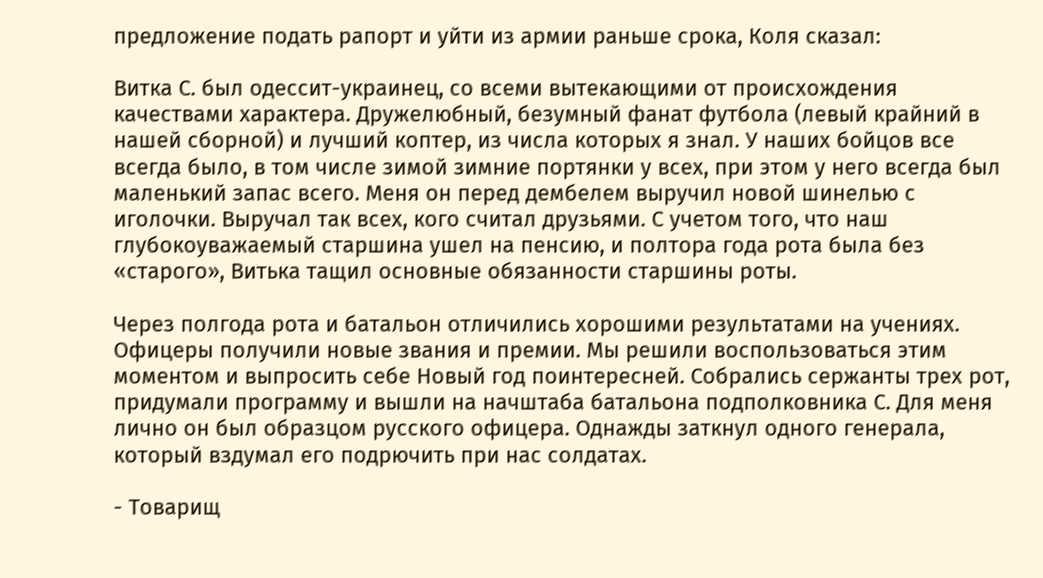предложение подать рапорт и уйти из армии раньше срока, Коля сказал:

Витка С. был одессит-украинец, со всеми вытекающими от происхождения качествами характера. Дружелюбный, безумный фанат футбола (левый крайний в нашей сборной) и лучший коптер, из числа которых я знал. У наших бойцов все всегда было, в том числе зимой зимние портянки у всех, при этом у него всегда был маленький запас всего. Меня он перед дембелем выручил новой шинелью с иголочки. Выручал так всех, кого считал друзьями. С учетом того, что наш глубокоуважаемый старшина ушел на пенсию, и полтора года рота была без «старого», Витька тащил основные обязанности старшины роты.

Через полгода рота и батальон отличились хорошими результатами на учениях. Офицеры получили новые звания и премии. Мы решили воспользоваться этим моментом и выпросить себе Новый год поинтересней. Собрались сержанты трех рот, придумали программу и вышли на начштаба батальона подполковника С. Для меня лично он был образцом русского офицера. Однажды заткнул одного генерала, который вздумал его подрючить при нас солдатах.

- Товарищ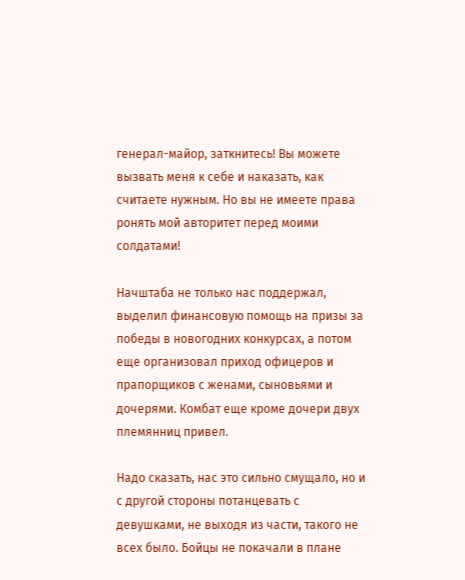генерал-майор, заткнитесь! Вы можете вызвать меня к себе и наказать, как считаете нужным. Но вы не имеете права ронять мой авторитет перед моими солдатами!

Начштаба не только нас поддержал, выделил финансовую помощь на призы за победы в новогодних конкурсах, а потом еще организовал приход офицеров и прапорщиков с женами, сыновьями и дочерями. Комбат еще кроме дочери двух племянниц привел.

Надо сказать, нас это сильно смущало, но и с другой стороны потанцевать с девушками, не выходя из части, такого не всех было. Бойцы не покачали в плане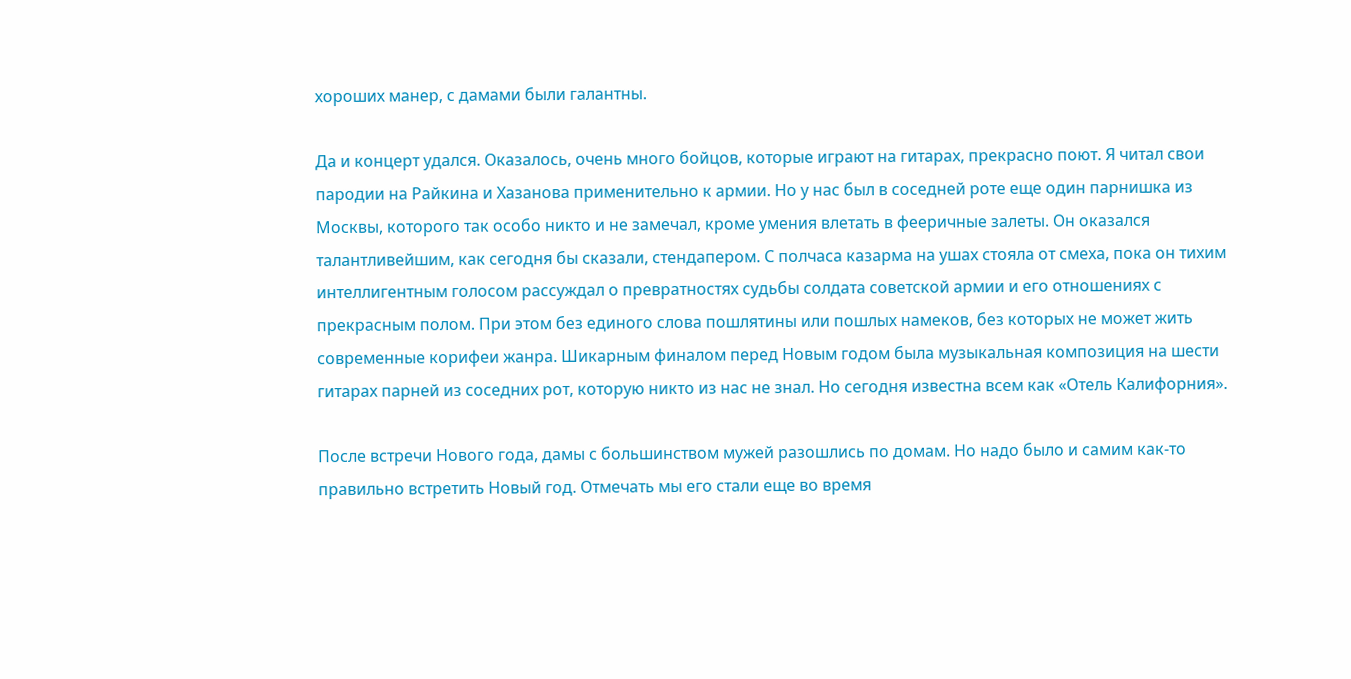хороших манер, с дамами были галантны.

Да и концерт удался. Оказалось, очень много бойцов, которые играют на гитарах, прекрасно поют. Я читал свои пародии на Райкина и Хазанова применительно к армии. Но у нас был в соседней роте еще один парнишка из Москвы, которого так особо никто и не замечал, кроме умения влетать в фееричные залеты. Он оказался талантливейшим, как сегодня бы сказали, стендапером. С полчаса казарма на ушах стояла от смеха, пока он тихим интеллигентным голосом рассуждал о превратностях судьбы солдата советской армии и его отношениях с прекрасным полом. При этом без единого слова пошлятины или пошлых намеков, без которых не может жить современные корифеи жанра. Шикарным финалом перед Новым годом была музыкальная композиция на шести гитарах парней из соседних рот, которую никто из нас не знал. Но сегодня известна всем как «Отель Калифорния».

После встречи Нового года, дамы с большинством мужей разошлись по домам. Но надо было и самим как-то правильно встретить Новый год. Отмечать мы его стали еще во время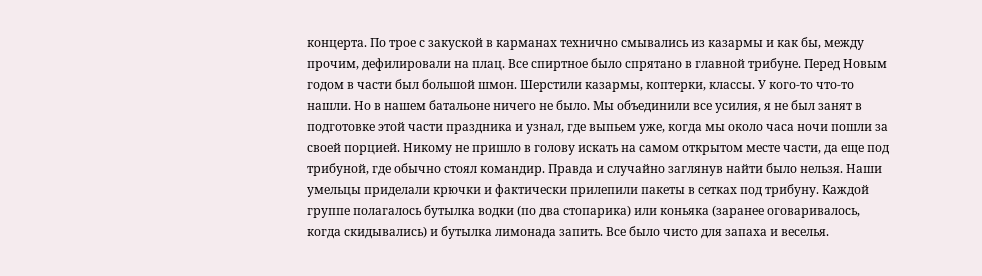концерта. По трое с закуской в карманах технично смывались из казармы и как бы, между прочим, дефилировали на плац. Все спиртное было спрятано в главной трибуне. Перед Новым годом в части был большой шмон. Шерстили казармы, коптерки, классы. У кого-то что-то нашли. Но в нашем батальоне ничего не было. Мы объединили все усилия, я не был занят в подготовке этой части праздника и узнал, где выпьем уже, когда мы около часа ночи пошли за своей порцией. Никому не пришло в голову искать на самом открытом месте части, да еще под трибуной, где обычно стоял командир. Правда и случайно заглянув найти было нельзя. Наши умельцы приделали крючки и фактически прилепили пакеты в сетках под трибуну. Каждой группе полагалось бутылка водки (по два стопарика) или коньяка (заранее оговаривалось, когда скидывались) и бутылка лимонада запить. Все было чисто для запаха и веселья.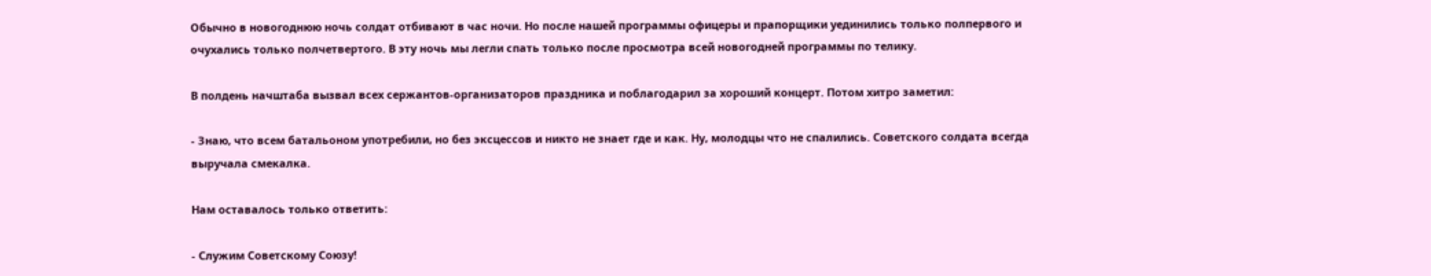Обычно в новогоднюю ночь солдат отбивают в час ночи. Но после нашей программы офицеры и прапорщики уединились только полпервого и очухались только полчетвертого. В эту ночь мы легли спать только после просмотра всей новогодней программы по телику.

В полдень начштаба вызвал всех сержантов-организаторов праздника и поблагодарил за хороший концерт. Потом хитро заметил:

- Знаю, что всем батальоном употребили, но без эксцессов и никто не знает где и как. Ну, молодцы что не спалились. Советского солдата всегда выручала смекалка.

Нам оставалось только ответить:

- Служим Советскому Союзу!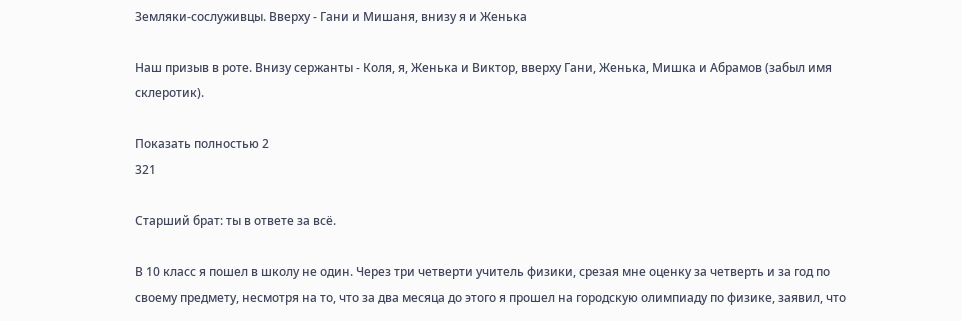Земляки-сослуживцы. Вверху - Гани и Мишаня, внизу я и Женька

Наш призыв в роте. Внизу сержанты - Коля, я, Женька и Виктор, вверху Гани, Женька, Мишка и Абрамов (забыл имя склеротик).

Показать полностью 2
321

Старший брат: ты в ответе за всё.

В 10 класс я пошел в школу не один. Через три четверти учитель физики, срезая мне оценку за четверть и за год по своему предмету, несмотря на то, что за два месяца до этого я прошел на городскую олимпиаду по физике, заявил, что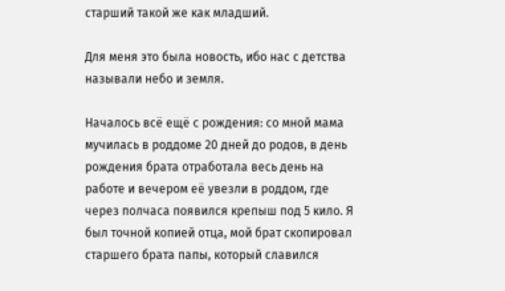старший такой же как младший.

Для меня это была новость, ибо нас с детства называли небо и земля.

Началось всё ещё с рождения: со мной мама мучилась в роддоме 20 дней до родов, в день рождения брата отработала весь день на работе и вечером её увезли в роддом, где через полчаса появился крепыш под 5 кило. Я был точной копией отца, мой брат скопировал старшего брата папы, который славился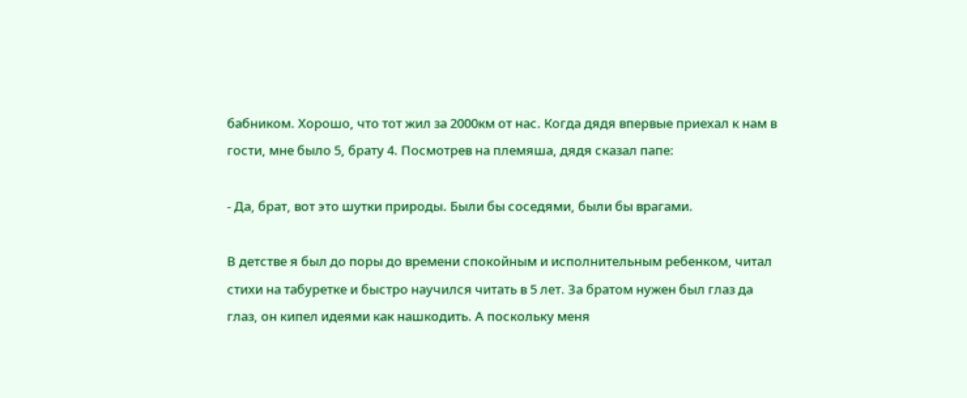бабником. Хорошо, что тот жил за 2000км от нас. Когда дядя впервые приехал к нам в гости, мне было 5, брату 4. Посмотрев на племяша, дядя сказал папе:

- Да, брат, вот это шутки природы. Были бы соседями, были бы врагами.

В детстве я был до поры до времени спокойным и исполнительным ребенком, читал стихи на табуретке и быстро научился читать в 5 лет. За братом нужен был глаз да глаз, он кипел идеями как нашкодить. А поскольку меня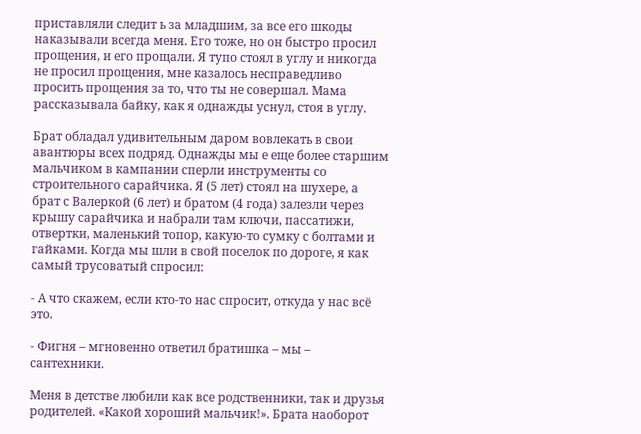приставляли следит ь за младшим, за все его шкоды наказывали всегда меня. Его тоже, но он быстро просил прощения, и его прощали. Я тупо стоял в углу и никогда не просил прощения, мне казалось несправедливо просить прощения за то, что ты не совершал. Мама рассказывала байку, как я однажды уснул, стоя в углу.

Брат обладал удивительным даром вовлекать в свои авантюры всех подряд. Однажды мы е еще более старшим мальчиком в кампании сперли инструменты со строительного сарайчика. Я (5 лет) стоял на шухере, а брат с Валеркой (6 лет) и братом (4 года) залезли через крышу сарайчика и набрали там ключи, пассатижи, отвертки, маленький топор, какую-то сумку с болтами и гайками. Когда мы шли в свой поселок по дороге, я как самый трусоватый спросил:

- А что скажем, если кто-то нас спросит, откуда у нас всё это.

- Фигня – мгновенно ответил братишка – мы – сантехники.

Меня в детстве любили как все родственники, так и друзья родителей. «Какой хороший мальчик!». Брата наоборот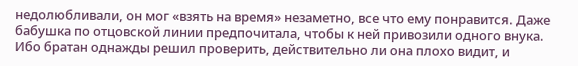недолюбливали, он мог «взять на время» незаметно, все что ему понравится. Даже бабушка по отцовской линии предпочитала, чтобы к ней привозили одного внука. Ибо братан однажды решил проверить, действительно ли она плохо видит, и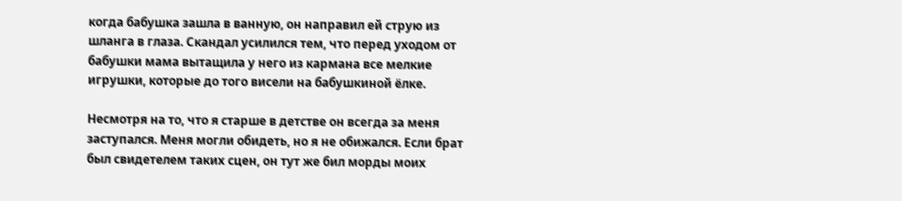когда бабушка зашла в ванную, он направил ей струю из шланга в глаза. Скандал усилился тем, что перед уходом от бабушки мама вытащила у него из кармана все мелкие игрушки, которые до того висели на бабушкиной ёлке.

Несмотря на то, что я старше в детстве он всегда за меня заступался. Меня могли обидеть, но я не обижался. Если брат был свидетелем таких сцен, он тут же бил морды моих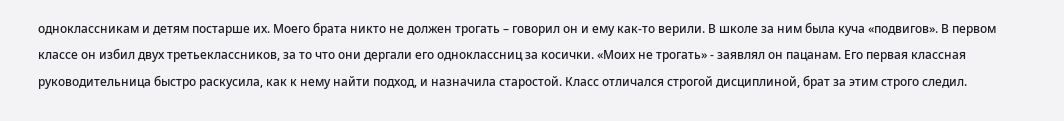одноклассникам и детям постарше их. Моего брата никто не должен трогать – говорил он и ему как-то верили. В школе за ним была куча «подвигов». В первом классе он избил двух третьеклассников, за то что они дергали его одноклассниц за косички. «Моих не трогать» - заявлял он пацанам. Его первая классная руководительница быстро раскусила, как к нему найти подход, и назначила старостой. Класс отличался строгой дисциплиной, брат за этим строго следил.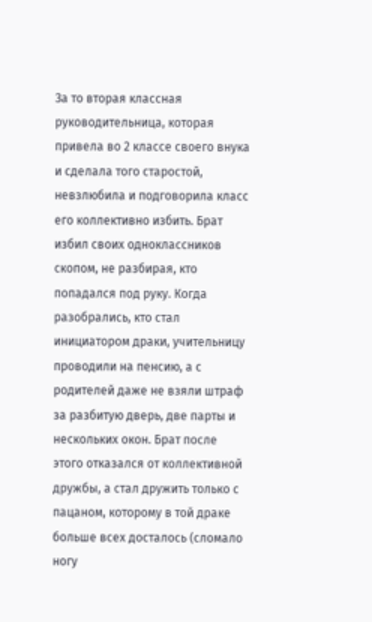За то вторая классная руководительница, которая привела во 2 классе своего внука и сделала того старостой, невзлюбила и подговорила класс его коллективно избить. Брат избил своих одноклассников скопом, не разбирая, кто попадался под руку. Когда разобрались, кто стал инициатором драки, учительницу проводили на пенсию, а с родителей даже не взяли штраф за разбитую дверь, две парты и нескольких окон. Брат после этого отказался от коллективной дружбы, а стал дружить только с пацаном, которому в той драке больше всех досталось (сломало ногу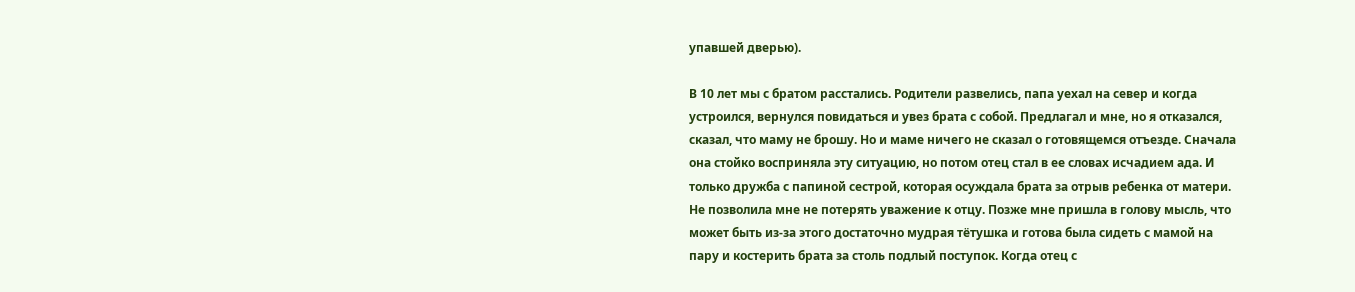упавшей дверью).

В 10 лет мы с братом расстались. Родители развелись, папа уехал на север и когда устроился, вернулся повидаться и увез брата с собой. Предлагал и мне, но я отказался, сказал, что маму не брошу. Но и маме ничего не сказал о готовящемся отъезде. Сначала она стойко восприняла эту ситуацию, но потом отец стал в ее словах исчадием ада. И только дружба с папиной сестрой, которая осуждала брата за отрыв ребенка от матери. Не позволила мне не потерять уважение к отцу. Позже мне пришла в голову мысль, что может быть из-за этого достаточно мудрая тётушка и готова была сидеть с мамой на пару и костерить брата за столь подлый поступок. Когда отец с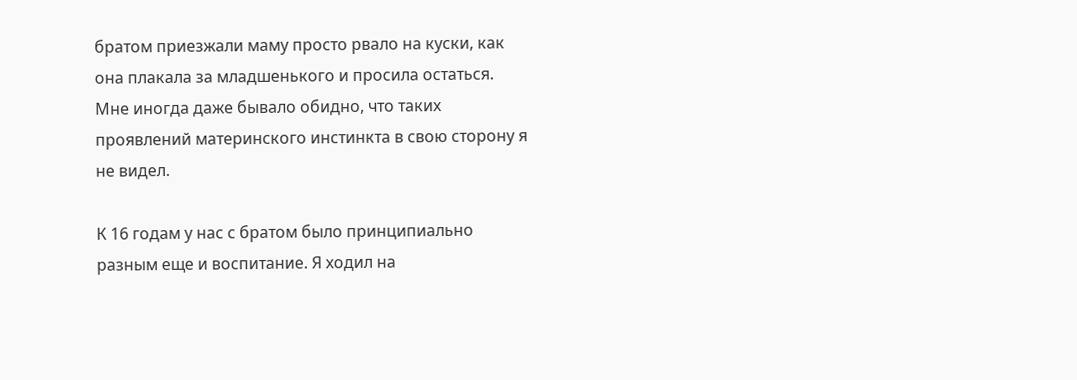братом приезжали маму просто рвало на куски, как она плакала за младшенького и просила остаться. Мне иногда даже бывало обидно, что таких проявлений материнского инстинкта в свою сторону я не видел.

К 16 годам у нас с братом было принципиально разным еще и воспитание. Я ходил на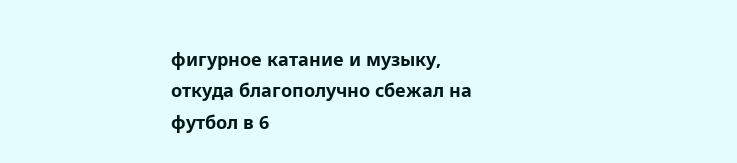фигурное катание и музыку, откуда благополучно сбежал на футбол в 6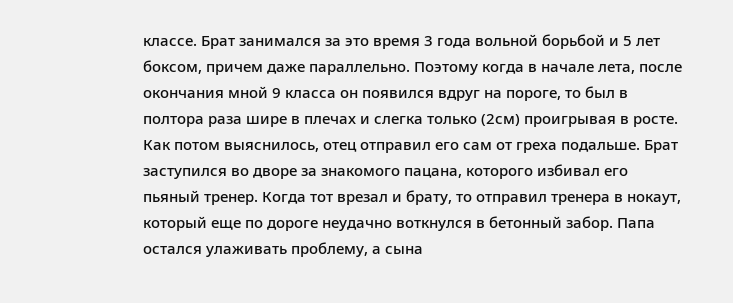классе. Брат занимался за это время 3 года вольной борьбой и 5 лет боксом, причем даже параллельно. Поэтому когда в начале лета, после окончания мной 9 класса он появился вдруг на пороге, то был в полтора раза шире в плечах и слегка только (2см) проигрывая в росте. Как потом выяснилось, отец отправил его сам от греха подальше. Брат заступился во дворе за знакомого пацана, которого избивал его пьяный тренер. Когда тот врезал и брату, то отправил тренера в нокаут, который еще по дороге неудачно воткнулся в бетонный забор. Папа остался улаживать проблему, а сына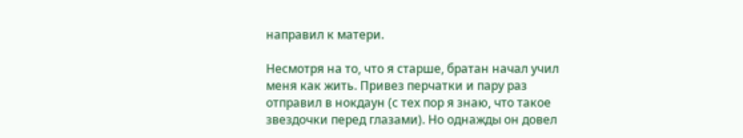направил к матери.

Несмотря на то, что я старше, братан начал учил меня как жить. Привез перчатки и пару раз отправил в нокдаун (с тех пор я знаю, что такое звездочки перед глазами). Но однажды он довел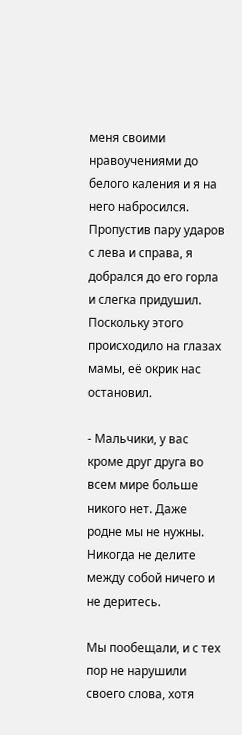меня своими нравоучениями до белого каления и я на него набросился. Пропустив пару ударов с лева и справа, я добрался до его горла и слегка придушил. Поскольку этого происходило на глазах мамы, её окрик нас остановил.

- Мальчики, у вас кроме друг друга во всем мире больше никого нет. Даже родне мы не нужны. Никогда не делите между собой ничего и не деритесь.

Мы пообещали, и с тех пор не нарушили своего слова, хотя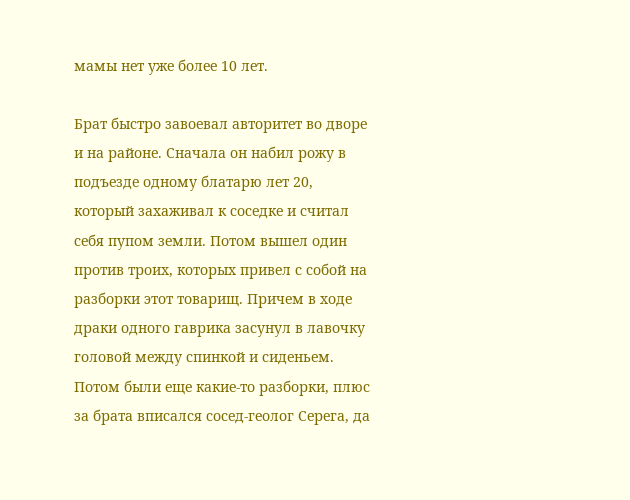мамы нет уже более 10 лет.

Брат быстро завоевал авторитет во дворе и на районе. Сначала он набил рожу в подъезде одному блатарю лет 20, который захаживал к соседке и считал себя пупом земли. Потом вышел один против троих, которых привел с собой на разборки этот товарищ. Причем в ходе драки одного гаврика засунул в лавочку головой между спинкой и сиденьем. Потом были еще какие-то разборки, плюс за брата вписался сосед-геолог Серега, да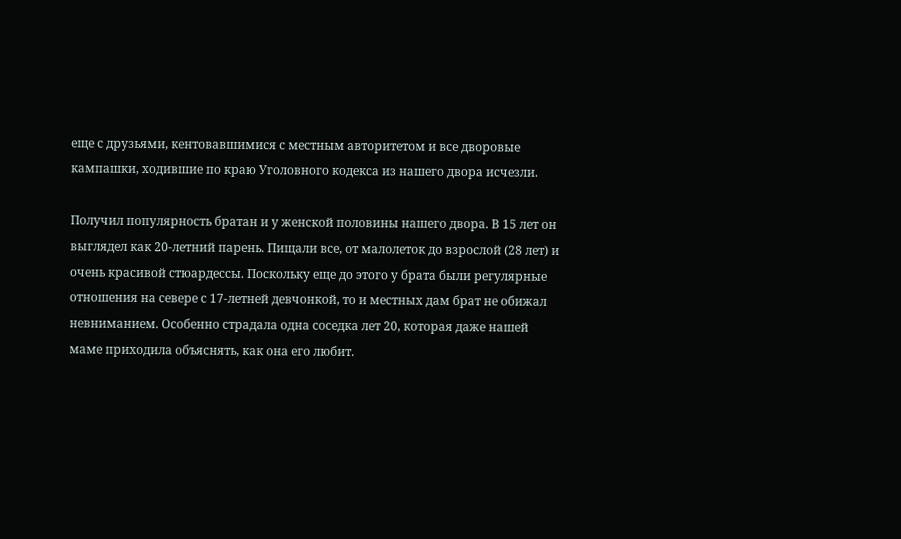еще с друзьями, кентовавшимися с местным авторитетом и все дворовые кампашки, ходившие по краю Уголовного кодекса из нашего двора исчезли.

Получил популярность братан и у женской половины нашего двора. В 15 лет он выглядел как 20-летний парень. Пищали все, от малолеток до взрослой (28 лет) и очень красивой стюардессы. Поскольку еще до этого у брата были регулярные отношения на севере с 17-летней девчонкой, то и местных дам брат не обижал невниманием. Особенно страдала одна соседка лет 20, которая даже нашей маме приходила объяснять, как она его любит.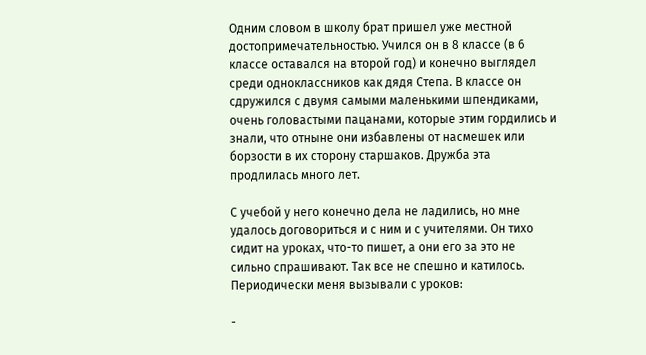Одним словом в школу брат пришел уже местной достопримечательностью. Учился он в 8 классе (в 6 классе оставался на второй год) и конечно выглядел среди одноклассников как дядя Степа. В классе он сдружился с двумя самыми маленькими шпендиками, очень головастыми пацанами, которые этим гордились и знали, что отныне они избавлены от насмешек или борзости в их сторону старшаков. Дружба эта продлилась много лет.

С учебой у него конечно дела не ладились, но мне удалось договориться и с ним и с учителями. Он тихо сидит на уроках, что-то пишет, а они его за это не сильно спрашивают. Так все не спешно и катилось. Периодически меня вызывали с уроков:

-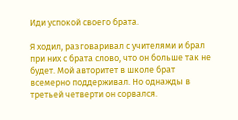Иди успокой своего брата.

Я ходил, разговаривал с учителями и брал при них с брата слово, что он больше так не будет. Мой авторитет в школе брат всемерно поддерживал. Но однажды в третьей четверти он сорвался.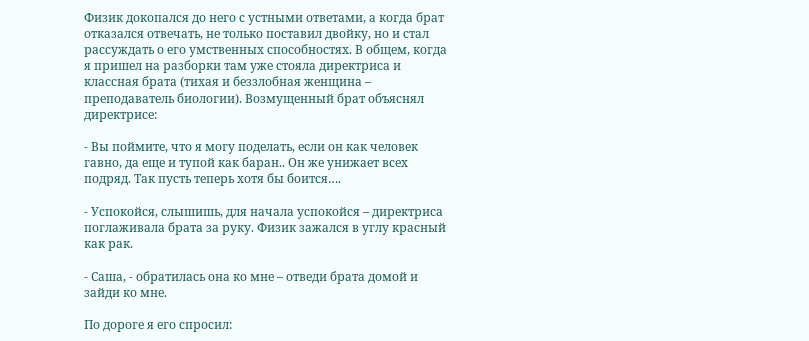Физик докопался до него с устными ответами, а когда брат отказался отвечать, не только поставил двойку, но и стал рассуждать о его умственных способностях. В общем, когда я пришел на разборки там уже стояла директриса и классная брата (тихая и беззлобная женщина – преподаватель биологии). Возмущенный брат объяснял директрисе:

- Вы поймите, что я могу поделать, если он как человек гавно, да еще и тупой как баран.. Он же унижает всех подряд. Так пусть теперь хотя бы боится….

- Успокойся, слышишь, для начала успокойся – директриса поглаживала брата за руку. Физик зажался в углу красный как рак.

- Саша, - обратилась она ко мне – отведи брата домой и зайди ко мне.

По дороге я его спросил: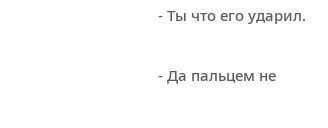- Ты что его ударил.

- Да пальцем не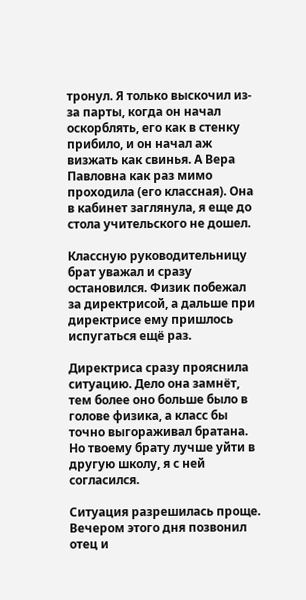тронул. Я только выскочил из-за парты, когда он начал оскорблять, его как в стенку прибило, и он начал аж визжать как свинья. А Вера Павловна как раз мимо проходила (его классная). Она в кабинет заглянула, я еще до стола учительского не дошел.

Классную руководительницу брат уважал и сразу остановился. Физик побежал за директрисой, а дальше при директрисе ему пришлось испугаться ещё раз.

Директриса сразу прояснила ситуацию. Дело она замнёт, тем более оно больше было в голове физика, а класс бы точно выгораживал братана. Но твоему брату лучше уйти в другую школу, я с ней согласился.

Ситуация разрешилась проще. Вечером этого дня позвонил отец и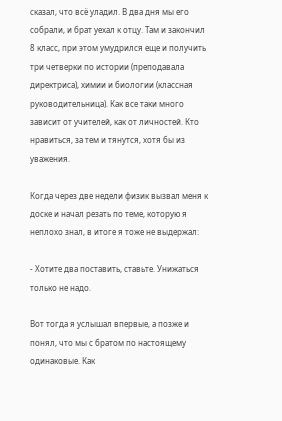сказал, что всё уладил. В два дня мы его собрали, и брат уехал к отцу. Там и закончил 8 класс, при этом умудрился еще и получить три четверки по истории (преподавала директриса), химии и биологии (классная руководительница). Как все таки много зависит от учителей, как от личностей. Кто нравиться, за тем и тянутся, хотя бы из уважения.

Когда через две недели физик вызвал меня к доске и начал резать по теме, которую я неплохо знал, в итоге я тоже не выдержал:

- Хотите два поставить, ставьте. Унижаться только не надо.

Вот тогда я услышал впервые, а позже и понял, что мы с братом по настоящему одинаковые. Как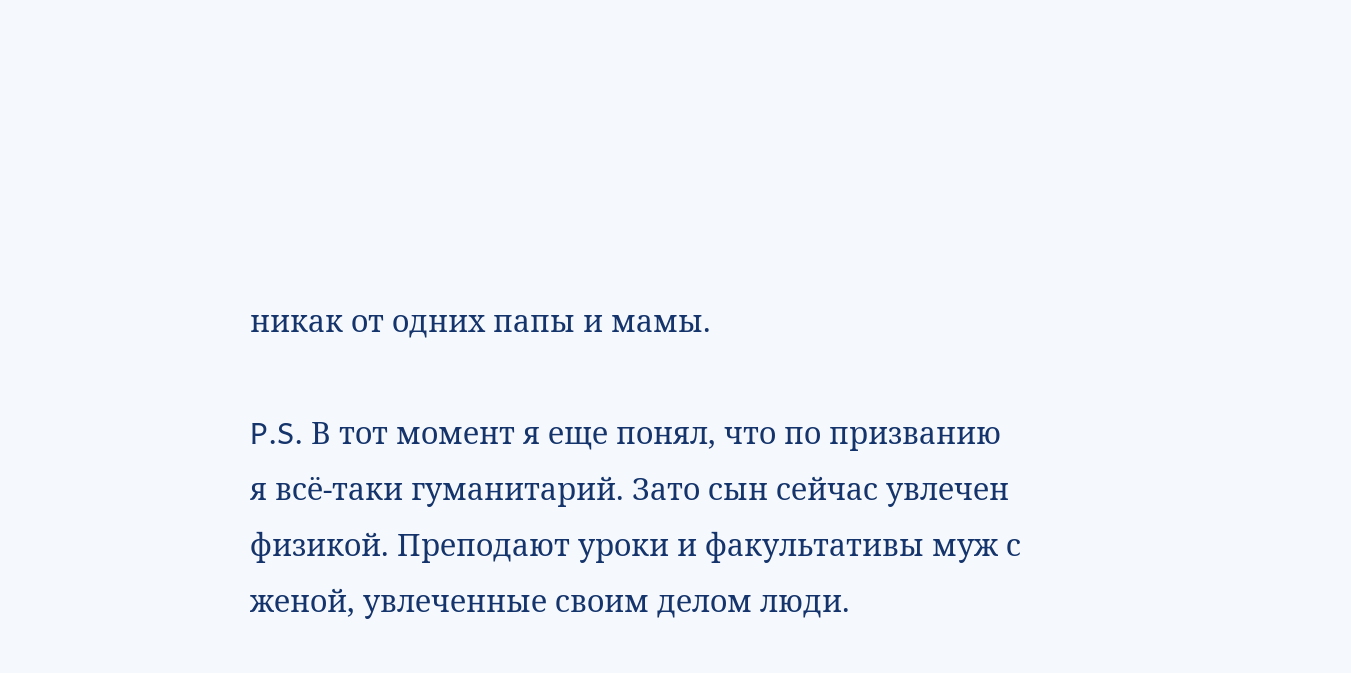никак от одних папы и мамы.

P.S. В тот момент я еще понял, что по призванию я всё-таки гуманитарий. Зато сын сейчас увлечен физикой. Преподают уроки и факультативы муж с женой, увлеченные своим делом люди.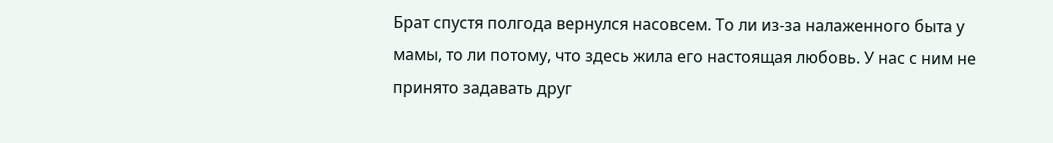Брат спустя полгода вернулся насовсем. То ли из-за налаженного быта у мамы, то ли потому, что здесь жила его настоящая любовь. У нас с ним не принято задавать друг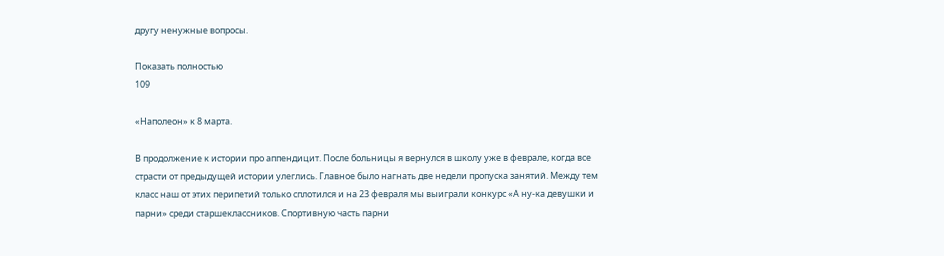другу ненужные вопросы.

Показать полностью
109

«Наполеон» к 8 марта.

В продолжение к истории про аппендицит. После больницы я вернулся в школу уже в феврале, когда все страсти от предыдущей истории улеглись. Главное было нагнать две недели пропуска занятий. Между тем класс наш от этих перипетий только сплотился и на 23 февраля мы выиграли конкурс «А ну-ка девушки и парни» среди старшеклассников. Спортивную часть парни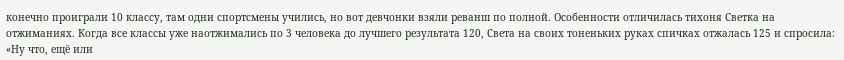конечно проиграли 10 классу, там одни спортсмены учились, но вот девчонки взяли реванш по полной. Особенности отличилась тихоня Светка на отжиманиях. Когда все классы уже наотжимались по 3 человека до лучшего результата 120, Света на своих тоненьких руках спичках отжалась 125 и спросила: «Ну что, ещё или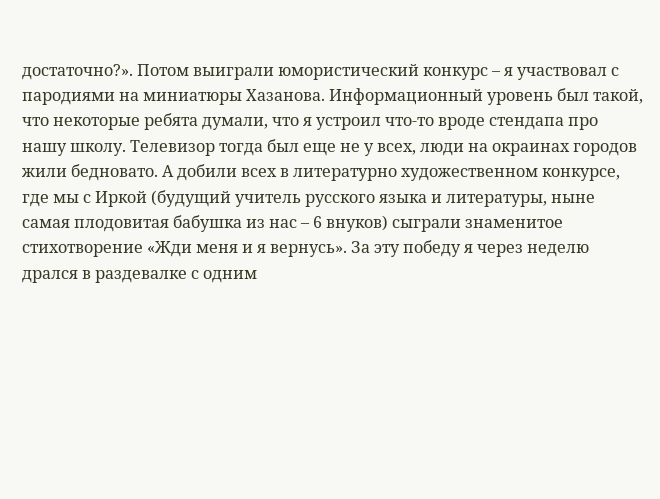достаточно?». Потом выиграли юмористический конкурс – я участвовал с пародиями на миниатюры Хазанова. Информационный уровень был такой, что некоторые ребята думали, что я устроил что-то вроде стендапа про нашу школу. Телевизор тогда был еще не у всех, люди на окраинах городов жили бедновато. А добили всех в литературно художественном конкурсе, где мы с Иркой (будущий учитель русского языка и литературы, ныне самая плодовитая бабушка из нас – 6 внуков) сыграли знаменитое стихотворение «Жди меня и я вернусь». За эту победу я через неделю дрался в раздевалке с одним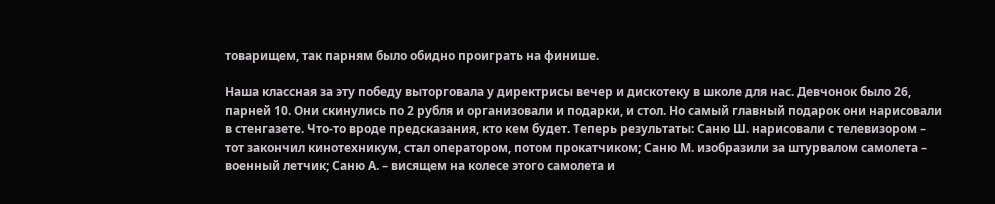товарищем, так парням было обидно проиграть на финише.

Наша классная за эту победу выторговала у директрисы вечер и дискотеку в школе для нас. Девчонок было 26, парней 10. Они скинулись по 2 рубля и организовали и подарки, и стол. Но самый главный подарок они нарисовали в стенгазете. Что-то вроде предсказания, кто кем будет. Теперь результаты: Саню Ш. нарисовали с телевизором – тот закончил кинотехникум, стал оператором, потом прокатчиком; Саню М. изобразили за штурвалом самолета – военный летчик; Саню А. – висящем на колесе этого самолета и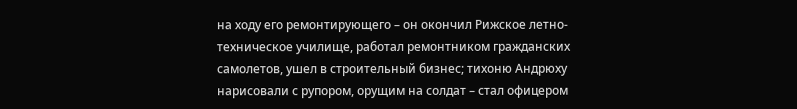на ходу его ремонтирующего – он окончил Рижское летно-техническое училище, работал ремонтником гражданских самолетов, ушел в строительный бизнес; тихоню Андрюху нарисовали с рупором, орущим на солдат – стал офицером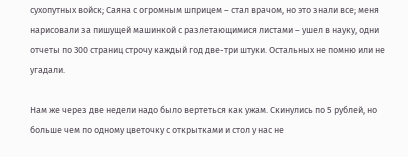сухопутных войск; Саяна с огромным шприцем – стал врачом, но это знали все; меня нарисовали за пишущей машинкой с разлетающимися листами – ушел в науку, одни отчеты по 300 страниц строчу каждый год две-три штуки. Остальных не помню или не угадали.

Нам же через две недели надо было вертеться как ужам. Скинулись по 5 рублей, но больше чем по одному цветочку с открытками и стол у нас не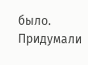было. Придумали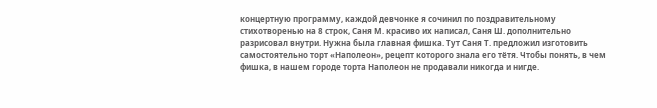концертную программу, каждой девчонке я сочинил по поздравительному стихотворенью на 8 строк, Саня М. красиво их написал, Саня Ш. дополнительно разрисовал внутри. Нужна была главная фишка. Тут Саня Т. предложил изготовить самостоятельно торт «Наполеон», рецепт которого знала его тётя. Чтобы понять, в чем фишка, в нашем городе торта Наполеон не продавали никогда и нигде.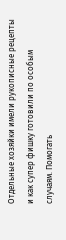Отдельные хозяйки имели рукописные рецепты и как супер фишку готовили по особым случаям. Помогать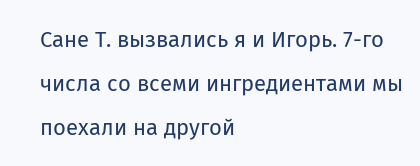Сане Т. вызвались я и Игорь. 7-го числа со всеми ингредиентами мы поехали на другой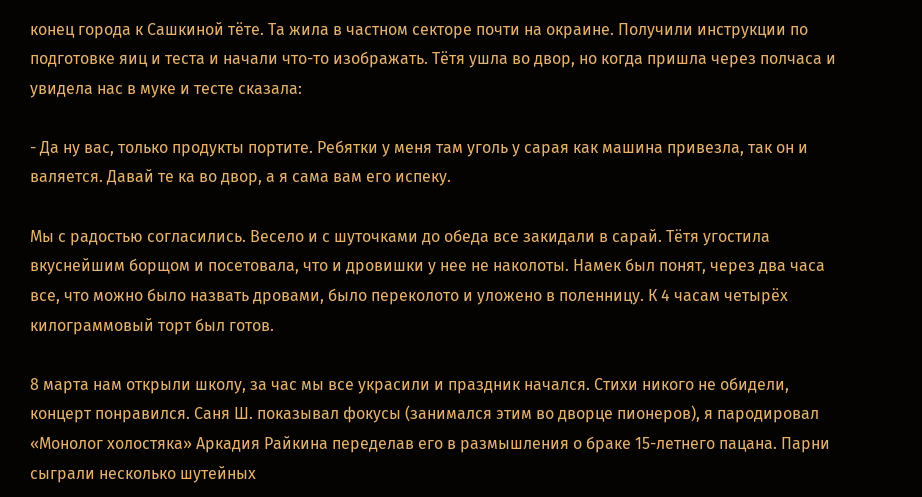конец города к Сашкиной тёте. Та жила в частном секторе почти на окраине. Получили инструкции по подготовке яиц и теста и начали что-то изображать. Тётя ушла во двор, но когда пришла через полчаса и увидела нас в муке и тесте сказала:

- Да ну вас, только продукты портите. Ребятки у меня там уголь у сарая как машина привезла, так он и валяется. Давай те ка во двор, а я сама вам его испеку.

Мы с радостью согласились. Весело и с шуточками до обеда все закидали в сарай. Тётя угостила вкуснейшим борщом и посетовала, что и дровишки у нее не наколоты. Намек был понят, через два часа все, что можно было назвать дровами, было переколото и уложено в поленницу. К 4 часам четырёх килограммовый торт был готов.

8 марта нам открыли школу, за час мы все украсили и праздник начался. Стихи никого не обидели, концерт понравился. Саня Ш. показывал фокусы (занимался этим во дворце пионеров), я пародировал «Монолог холостяка» Аркадия Райкина переделав его в размышления о браке 15-летнего пацана. Парни сыграли несколько шутейных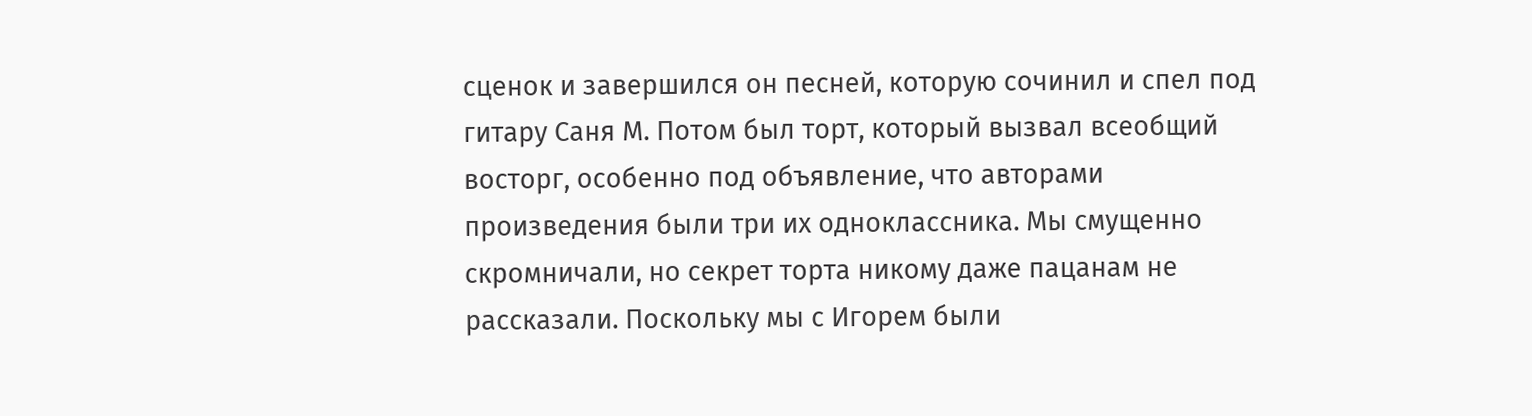сценок и завершился он песней, которую сочинил и спел под гитару Саня М. Потом был торт, который вызвал всеобщий восторг, особенно под объявление, что авторами произведения были три их одноклассника. Мы смущенно скромничали, но секрет торта никому даже пацанам не рассказали. Поскольку мы с Игорем были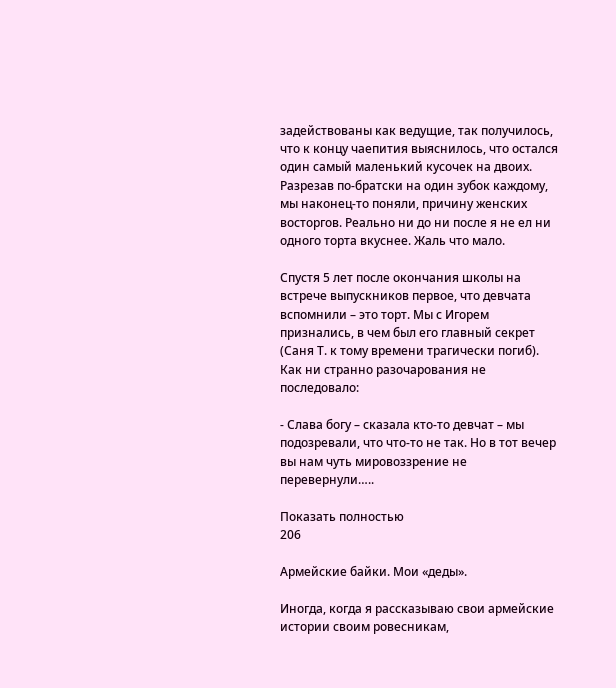задействованы как ведущие, так получилось, что к концу чаепития выяснилось, что остался один самый маленький кусочек на двоих. Разрезав по-братски на один зубок каждому, мы наконец-то поняли, причину женских восторгов. Реально ни до ни после я не ел ни одного торта вкуснее. Жаль что мало.

Спустя 5 лет после окончания школы на встрече выпускников первое, что девчата вспомнили – это торт. Мы с Игорем признались, в чем был его главный секрет (Саня Т. к тому времени трагически погиб). Как ни странно разочарования не последовало:

- Слава богу – сказала кто-то девчат – мы подозревали, что что-то не так. Но в тот вечер вы нам чуть мировоззрение не перевернули…..

Показать полностью
206

Армейские байки. Мои «деды».

Иногда, когда я рассказываю свои армейские истории своим ровесникам,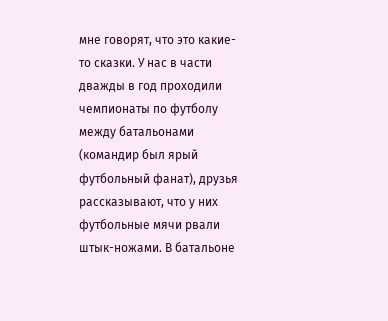мне говорят, что это какие-то сказки. У нас в части дважды в год проходили чемпионаты по футболу между батальонами (командир был ярый футбольный фанат), друзья рассказывают, что у них футбольные мячи рвали штык-ножами. В батальоне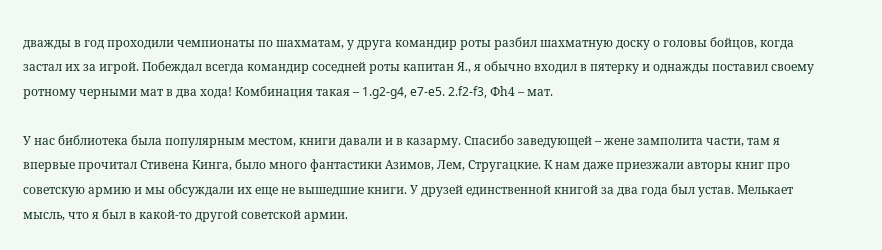дважды в год проходили чемпионаты по шахматам, у друга командир роты разбил шахматную доску о головы бойцов, когда застал их за игрой. Побеждал всегда командир соседней роты капитан Я., я обычно входил в пятерку и однажды поставил своему ротному черными мат в два хода! Комбинация такая – 1.g2-g4, e7-e5. 2.f2-f3, Фh4 – мат.

У нас библиотека была популярным местом, книги давали и в казарму. Спасибо заведующей – жене замполита части, там я впервые прочитал Стивена Кинга, было много фантастики Азимов, Лем, Стругацкие. К нам даже приезжали авторы книг про советскую армию и мы обсуждали их еще не вышедшие книги. У друзей единственной книгой за два года был устав. Мелькает мысль, что я был в какой-то другой советской армии.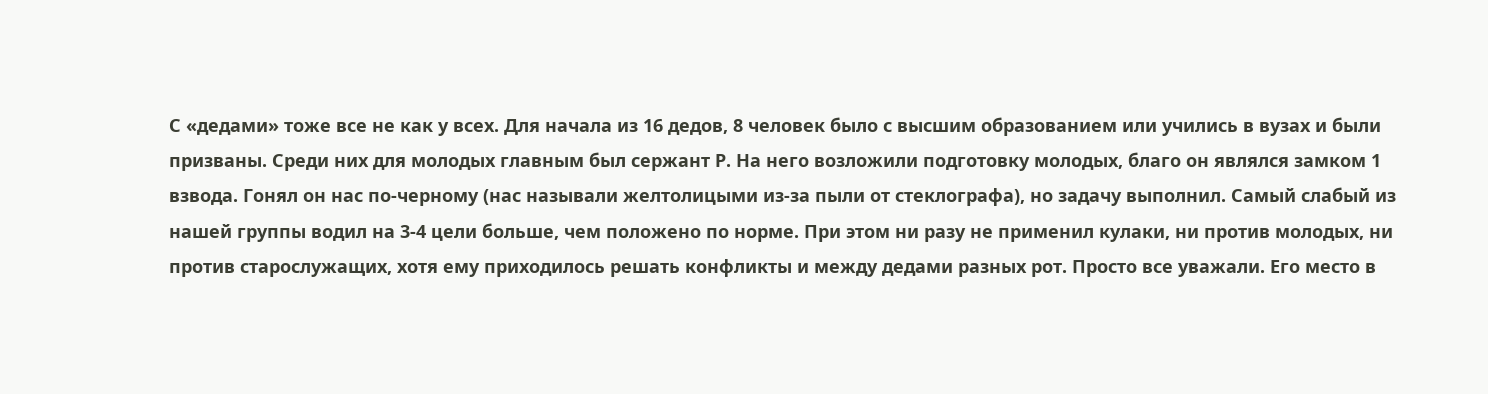С «дедами» тоже все не как у всех. Для начала из 16 дедов, 8 человек было с высшим образованием или учились в вузах и были призваны. Среди них для молодых главным был сержант Р. На него возложили подготовку молодых, благо он являлся замком 1 взвода. Гонял он нас по-черному (нас называли желтолицыми из-за пыли от стеклографа), но задачу выполнил. Самый слабый из нашей группы водил на 3-4 цели больше, чем положено по норме. При этом ни разу не применил кулаки, ни против молодых, ни против старослужащих, хотя ему приходилось решать конфликты и между дедами разных рот. Просто все уважали. Его место в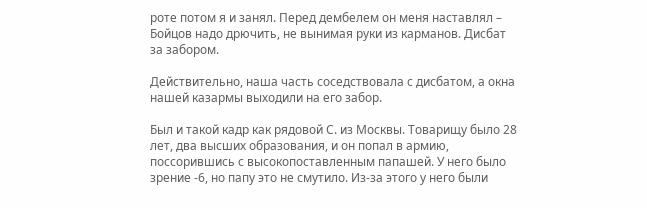роте потом я и занял. Перед дембелем он меня наставлял – Бойцов надо дрючить, не вынимая руки из карманов. Дисбат за забором.

Действительно, наша часть соседствовала с дисбатом, а окна нашей казармы выходили на его забор.

Был и такой кадр как рядовой С. из Москвы. Товарищу было 28 лет, два высших образования, и он попал в армию, поссорившись с высокопоставленным папашей. У него было зрение -6, но папу это не смутило. Из-за этого у него были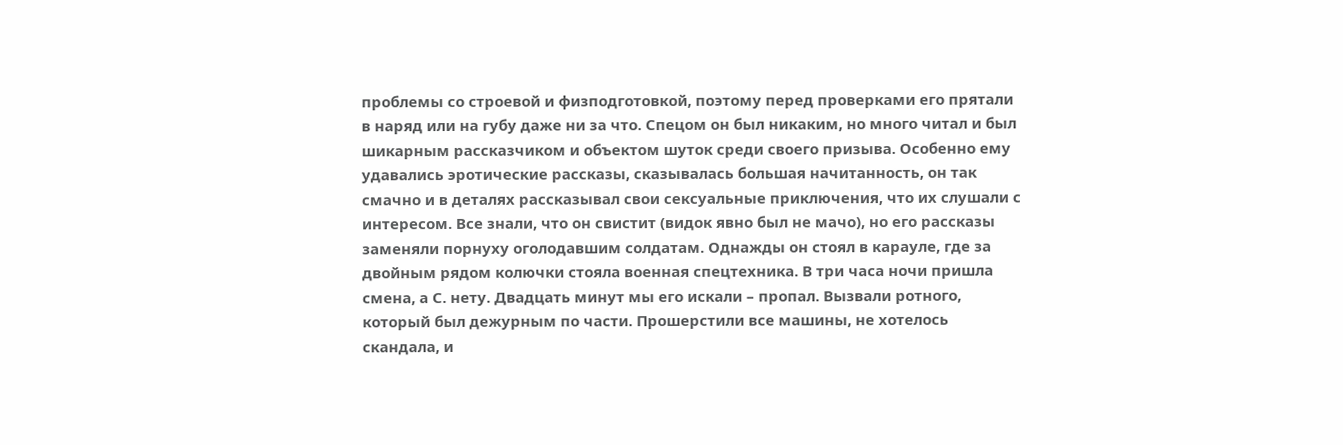проблемы со строевой и физподготовкой, поэтому перед проверками его прятали в наряд или на губу даже ни за что. Спецом он был никаким, но много читал и был шикарным рассказчиком и объектом шуток среди своего призыва. Особенно ему удавались эротические рассказы, сказывалась большая начитанность, он так смачно и в деталях рассказывал свои сексуальные приключения, что их слушали с интересом. Все знали, что он свистит (видок явно был не мачо), но его рассказы заменяли порнуху оголодавшим солдатам. Однажды он стоял в карауле, где за двойным рядом колючки стояла военная спецтехника. В три часа ночи пришла смена, а С. нету. Двадцать минут мы его искали – пропал. Вызвали ротного, который был дежурным по части. Прошерстили все машины, не хотелось скандала, и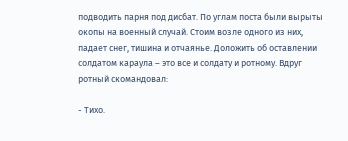подводить парня под дисбат. По углам поста были вырыты окопы на военный случай. Стоим возле одного из них, падает снег, тишина и отчаянье. Доложить об оставлении солдатом караула – это все и солдату и ротному. Вдруг ротный скомандовал:

- Тихо.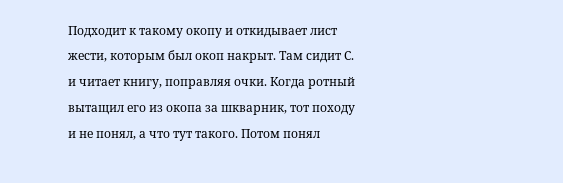Подходит к такому окопу и откидывает лист жести, которым был окоп накрыт. Там сидит С. и читает книгу, поправляя очки. Когда ротный вытащил его из окопа за шкварник, тот походу и не понял, а что тут такого. Потом понял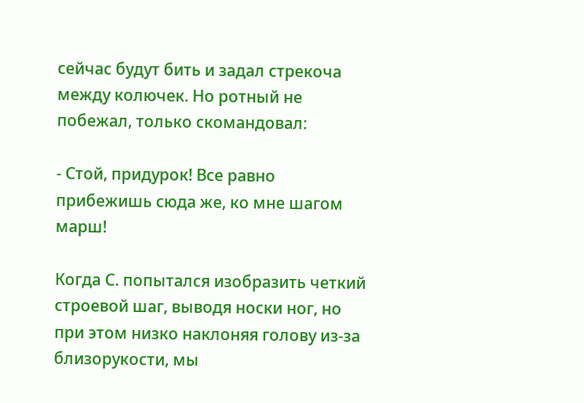сейчас будут бить и задал стрекоча между колючек. Но ротный не побежал, только скомандовал:

- Стой, придурок! Все равно прибежишь сюда же, ко мне шагом марш!

Когда С. попытался изобразить четкий строевой шаг, выводя носки ног, но при этом низко наклоняя голову из-за близорукости, мы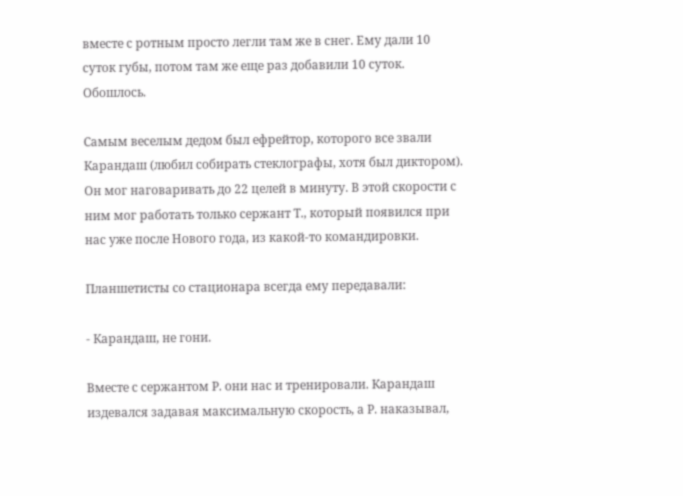вместе с ротным просто легли там же в снег. Ему дали 10 суток губы, потом там же еще раз добавили 10 суток. Обошлось.

Самым веселым дедом был ефрейтор, которого все звали Карандаш (любил собирать стеклографы, хотя был диктором). Он мог наговаривать до 22 целей в минуту. В этой скорости с ним мог работать только сержант Т., который появился при нас уже после Нового года, из какой-то командировки.

Планшетисты со стационара всегда ему передавали:

- Карандаш, не гони.

Вместе с сержантом Р. они нас и тренировали. Карандаш издевался задавая максимальную скорость, а Р. наказывал,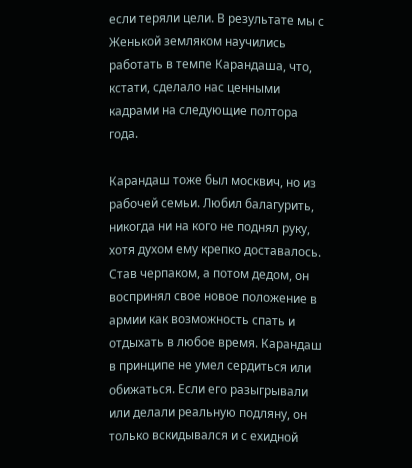если теряли цели. В результате мы с Женькой земляком научились работать в темпе Карандаша, что, кстати, сделало нас ценными кадрами на следующие полтора года.

Карандаш тоже был москвич, но из рабочей семьи. Любил балагурить, никогда ни на кого не поднял руку, хотя духом ему крепко доставалось. Став черпаком, а потом дедом, он воспринял свое новое положение в армии как возможность спать и отдыхать в любое время. Карандаш в принципе не умел сердиться или обижаться. Если его разыгрывали или делали реальную подляну, он только вскидывался и с ехидной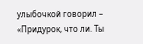улыбочкой говорил – «Придурок, что ли. Ты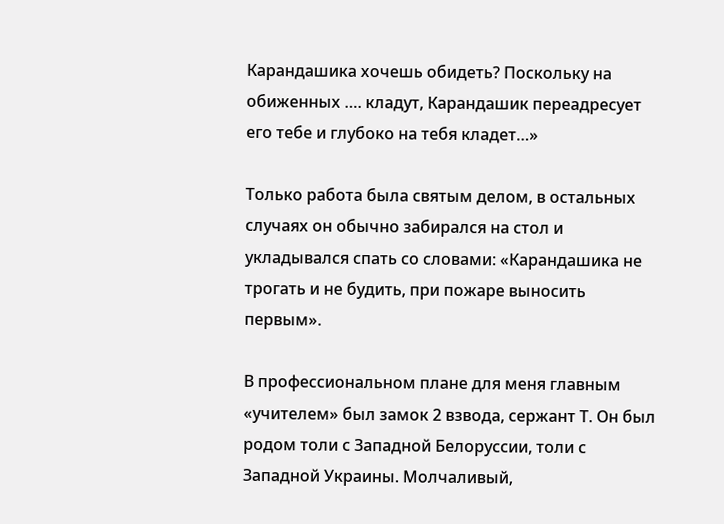Карандашика хочешь обидеть? Поскольку на обиженных …. кладут, Карандашик переадресует его тебе и глубоко на тебя кладет…»

Только работа была святым делом, в остальных случаях он обычно забирался на стол и укладывался спать со словами: «Карандашика не трогать и не будить, при пожаре выносить первым».

В профессиональном плане для меня главным «учителем» был замок 2 взвода, сержант Т. Он был родом толи с Западной Белоруссии, толи с Западной Украины. Молчаливый,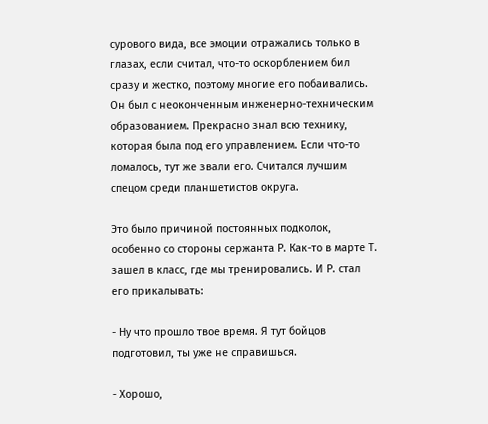сурового вида, все эмоции отражались только в глазах, если считал, что-то оскорблением бил сразу и жестко, поэтому многие его побаивались. Он был с неоконченным инженерно-техническим образованием. Прекрасно знал всю технику, которая была под его управлением. Если что-то ломалось, тут же звали его. Считался лучшим спецом среди планшетистов округа.

Это было причиной постоянных подколок, особенно со стороны сержанта Р. Как-то в марте Т. зашел в класс, где мы тренировались. И Р. стал его прикалывать:

- Ну что прошло твое время. Я тут бойцов подготовил, ты уже не справишься.

- Хорошо,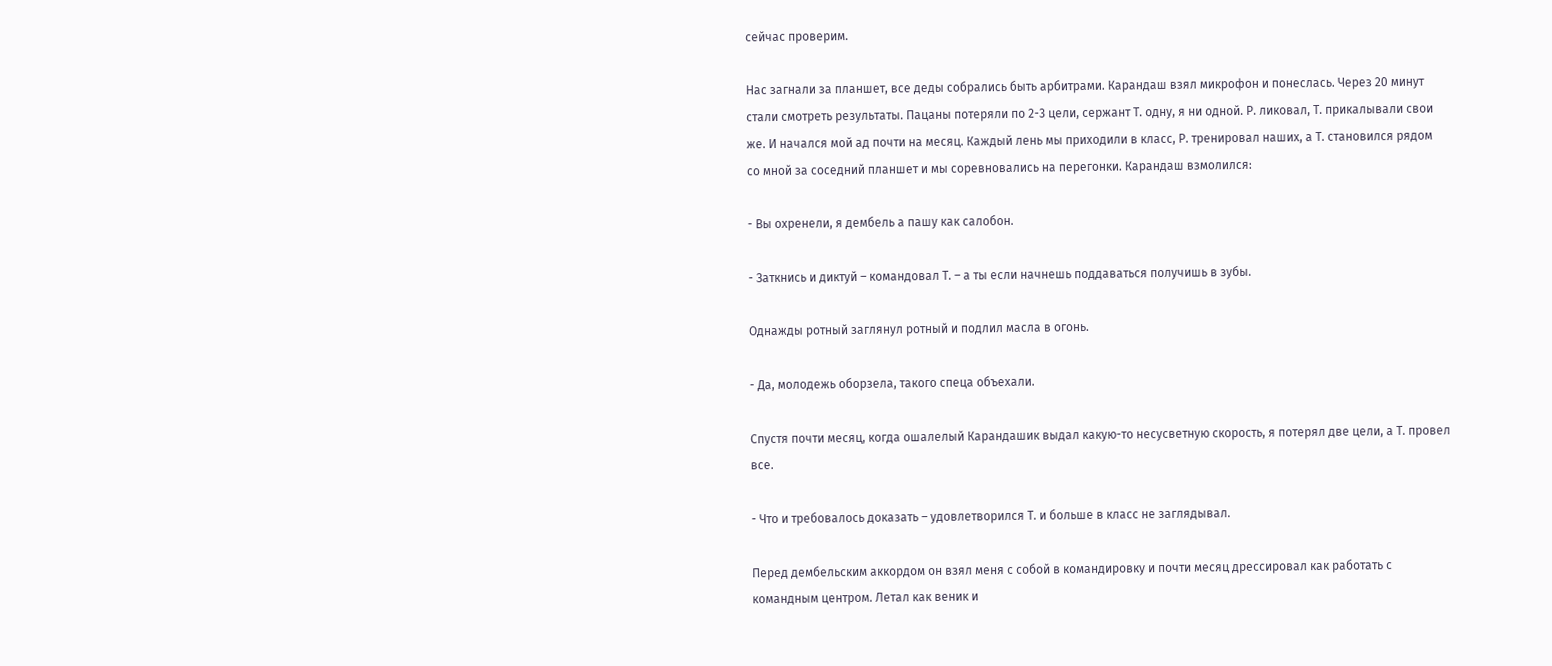сейчас проверим.

Нас загнали за планшет, все деды собрались быть арбитрами. Карандаш взял микрофон и понеслась. Через 20 минут стали смотреть результаты. Пацаны потеряли по 2-3 цели, сержант Т. одну, я ни одной. Р. ликовал, Т. прикалывали свои же. И начался мой ад почти на месяц. Каждый лень мы приходили в класс, Р. тренировал наших, а Т. становился рядом со мной за соседний планшет и мы соревновались на перегонки. Карандаш взмолился:

- Вы охренели, я дембель а пашу как салобон.

- Заткнись и диктуй – командовал Т. – а ты если начнешь поддаваться получишь в зубы.

Однажды ротный заглянул ротный и подлил масла в огонь.

- Да, молодежь оборзела, такого спеца объехали.

Спустя почти месяц, когда ошалелый Карандашик выдал какую-то несусветную скорость, я потерял две цели, а Т. провел все.

- Что и требовалось доказать – удовлетворился Т. и больше в класс не заглядывал.

Перед дембельским аккордом он взял меня с собой в командировку и почти месяц дрессировал как работать с командным центром. Летал как веник и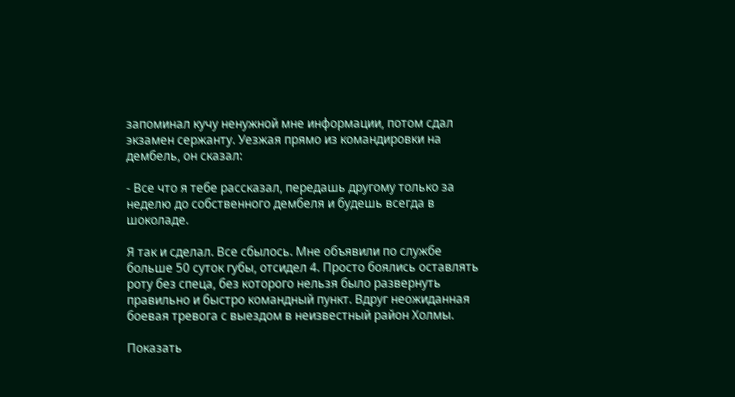запоминал кучу ненужной мне информации, потом сдал экзамен сержанту. Уезжая прямо из командировки на дембель, он сказал:

- Все что я тебе рассказал, передашь другому только за неделю до собственного дембеля и будешь всегда в шоколаде.

Я так и сделал. Все сбылось. Мне объявили по службе больше 50 суток губы, отсидел 4. Просто боялись оставлять роту без спеца, без которого нельзя было развернуть правильно и быстро командный пункт. Вдруг неожиданная боевая тревога с выездом в неизвестный район Холмы.

Показать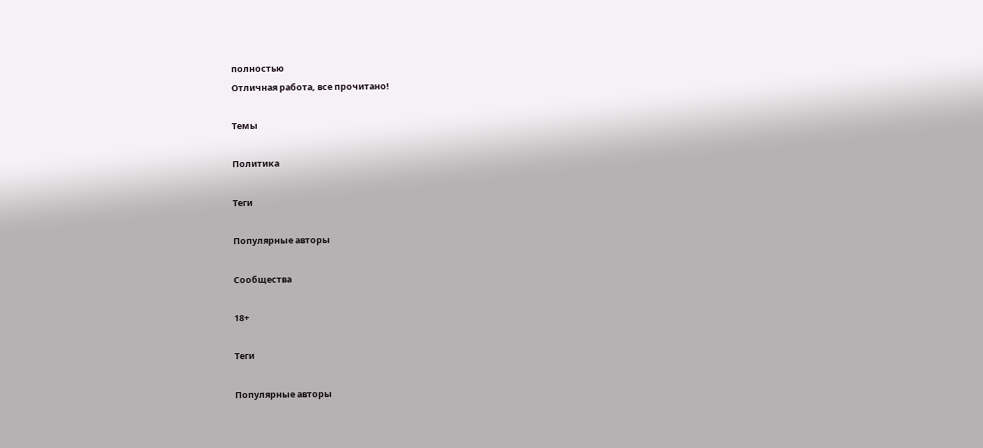полностью
Отличная работа, все прочитано!

Темы

Политика

Теги

Популярные авторы

Сообщества

18+

Теги

Популярные авторы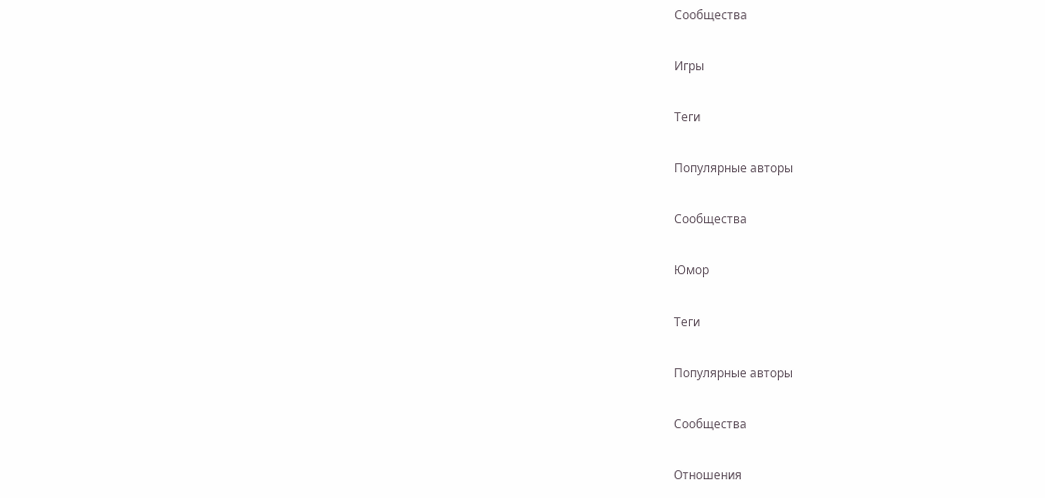Сообщества

Игры

Теги

Популярные авторы

Сообщества

Юмор

Теги

Популярные авторы

Сообщества

Отношения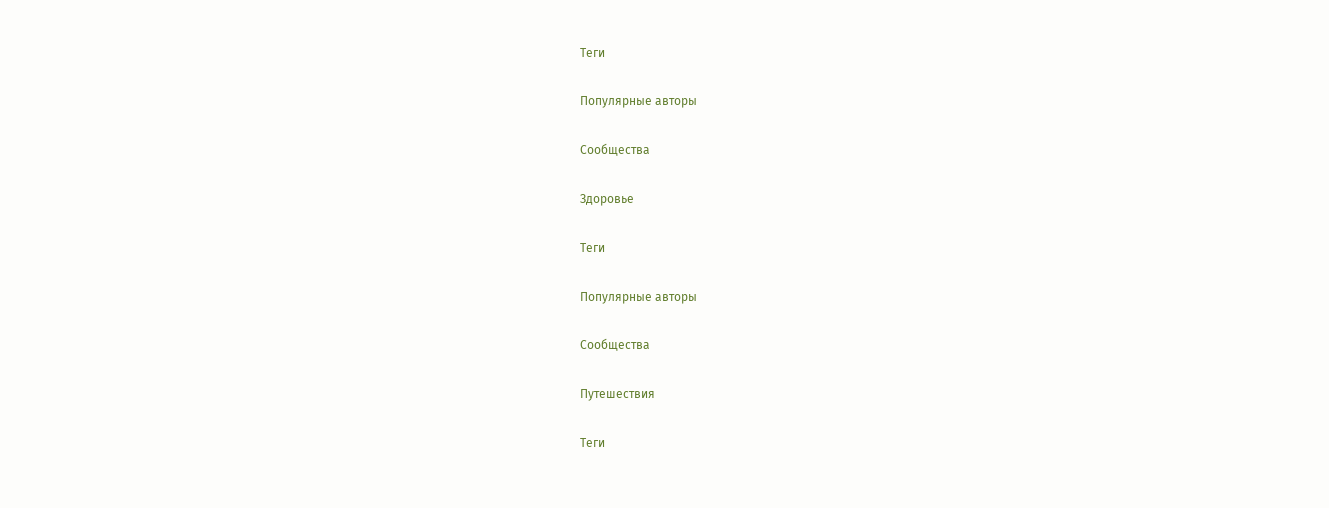Теги

Популярные авторы

Сообщества

Здоровье

Теги

Популярные авторы

Сообщества

Путешествия

Теги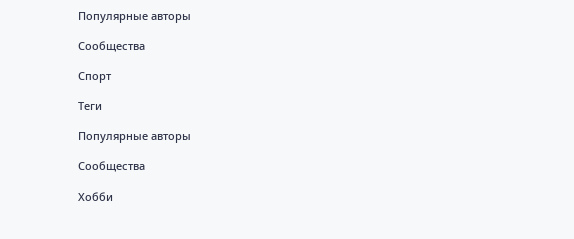Популярные авторы

Сообщества

Спорт

Теги

Популярные авторы

Сообщества

Хобби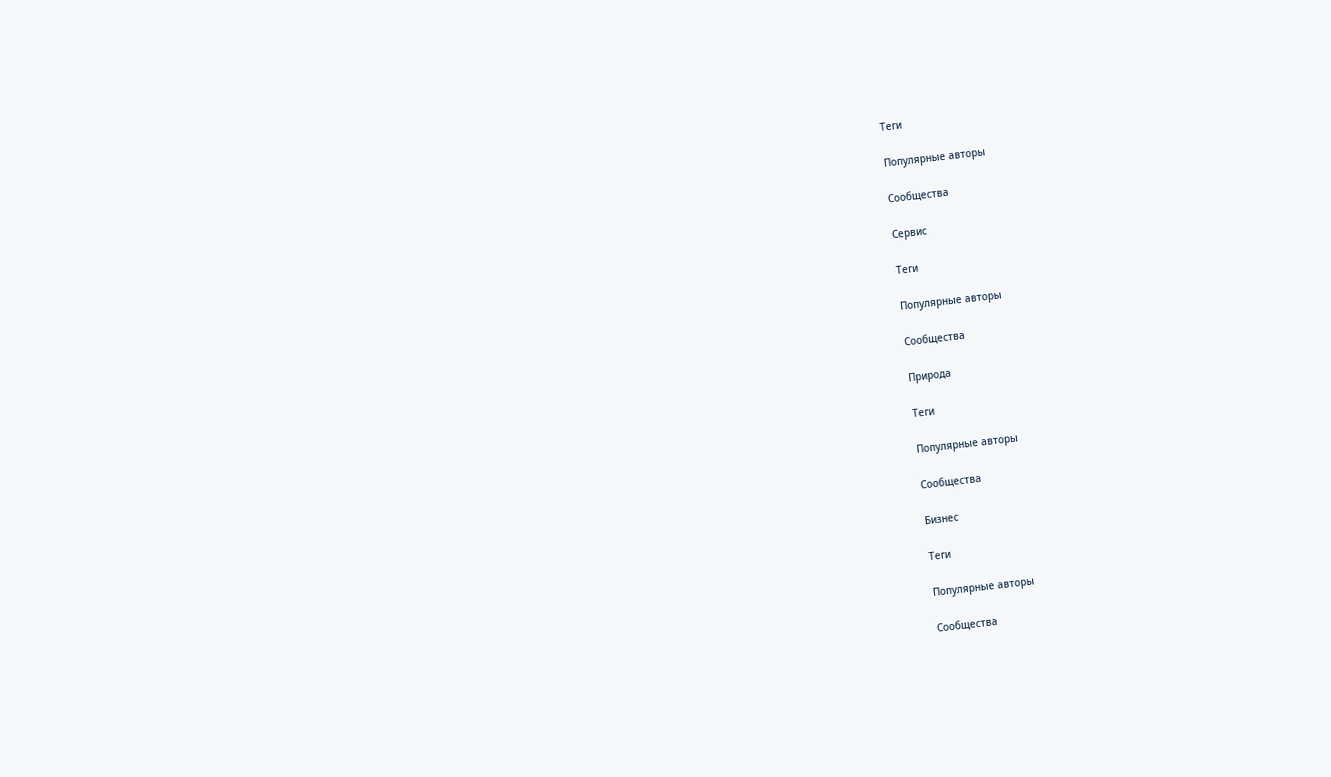Теги

Популярные авторы

Сообщества

Сервис

Теги

Популярные авторы

Сообщества

Природа

Теги

Популярные авторы

Сообщества

Бизнес

Теги

Популярные авторы

Сообщества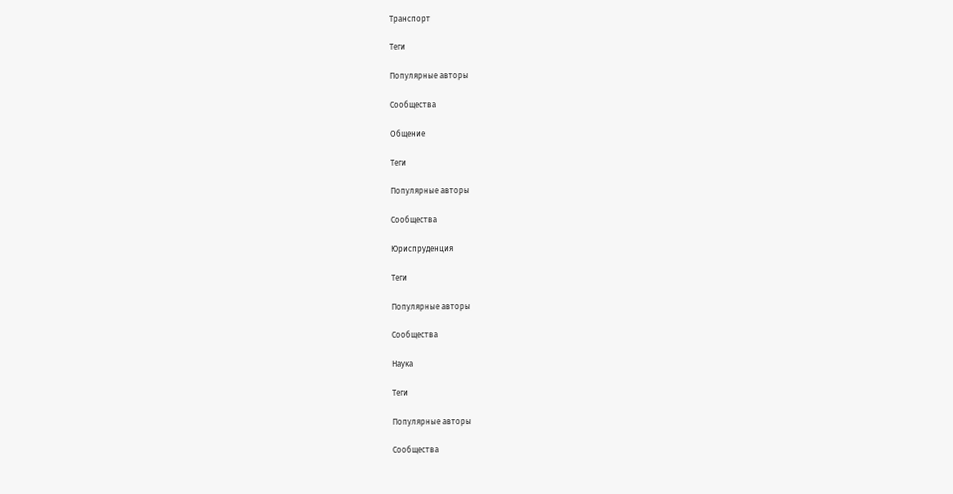Транспорт

Теги

Популярные авторы

Сообщества

Общение

Теги

Популярные авторы

Сообщества

Юриспруденция

Теги

Популярные авторы

Сообщества

Наука

Теги

Популярные авторы

Сообщества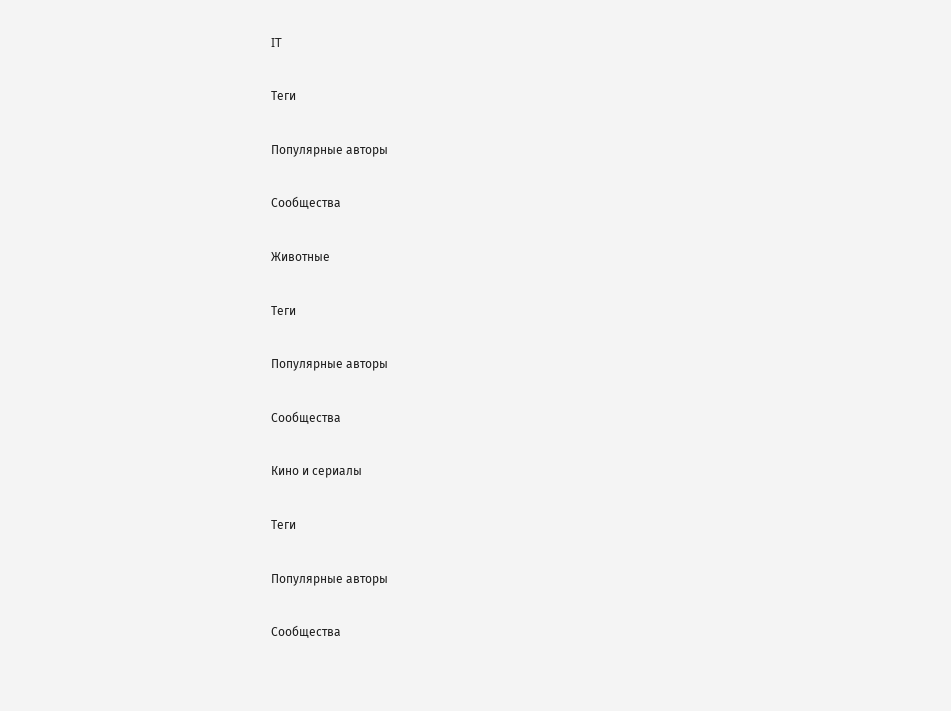IT

Теги

Популярные авторы

Сообщества

Животные

Теги

Популярные авторы

Сообщества

Кино и сериалы

Теги

Популярные авторы

Сообщества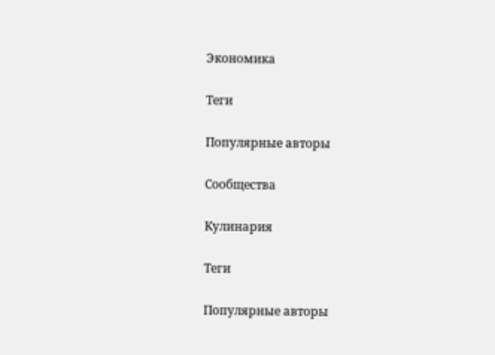Экономика

Теги

Популярные авторы

Сообщества

Кулинария

Теги

Популярные авторы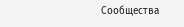Сообщества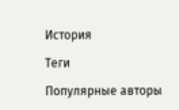История

Теги

Популярные авторы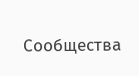Сообщества